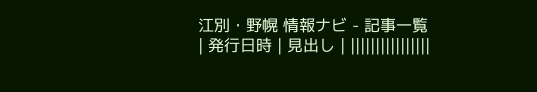江別・野幌 情報ナビ - 記事一覧
| 発行日時 | 見出し | ||||||||||||||||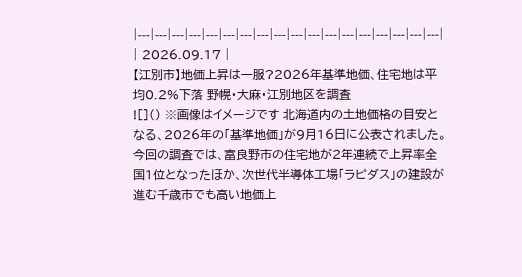|---|---|---|---|---|---|---|---|---|---|---|---|---|---|---|---|---|---|
| 2026.09.17 |
【江別市】地価上昇は一服?2026年基準地価、住宅地は平均0.2%下落 野幌・大麻・江別地区を調査
![]() ※画像はイメージです 北海道内の土地価格の目安となる、2026年の「基準地価」が9月16日に公表されました。 今回の調査では、富良野市の住宅地が2年連続で上昇率全国1位となったほか、次世代半導体工場「ラピダス」の建設が進む千歳市でも高い地価上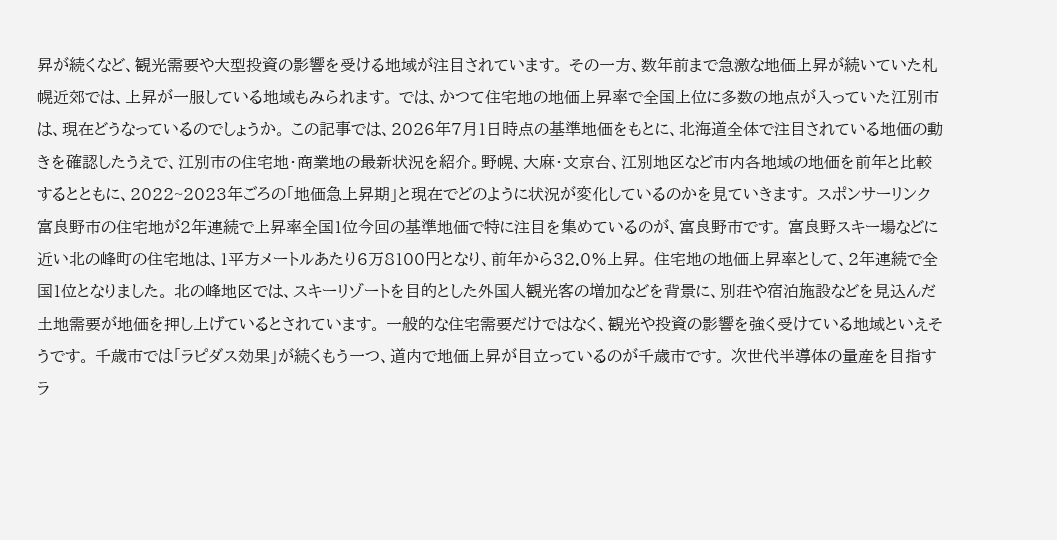昇が続くなど、観光需要や大型投資の影響を受ける地域が注目されています。 その一方、数年前まで急激な地価上昇が続いていた札幌近郊では、上昇が一服している地域もみられます。 では、かつて住宅地の地価上昇率で全国上位に多数の地点が入っていた江別市は、現在どうなっているのでしょうか。 この記事では、2026年7月1日時点の基準地価をもとに、北海道全体で注目されている地価の動きを確認したうえで、江別市の住宅地・商業地の最新状況を紹介。野幌、大麻・文京台、江別地区など市内各地域の地価を前年と比較するとともに、2022~2023年ごろの「地価急上昇期」と現在でどのように状況が変化しているのかを見ていきます。 スポンサーリンク 富良野市の住宅地が2年連続で上昇率全国1位今回の基準地価で特に注目を集めているのが、富良野市です。 富良野スキー場などに近い北の峰町の住宅地は、1平方メートルあたり6万8100円となり、前年から32.0%上昇。 住宅地の地価上昇率として、2年連続で全国1位となりました。 北の峰地区では、スキーリゾートを目的とした外国人観光客の増加などを背景に、別荘や宿泊施設などを見込んだ土地需要が地価を押し上げているとされています。 一般的な住宅需要だけではなく、観光や投資の影響を強く受けている地域といえそうです。 千歳市では「ラピダス効果」が続くもう一つ、道内で地価上昇が目立っているのが千歳市です。 次世代半導体の量産を目指すラ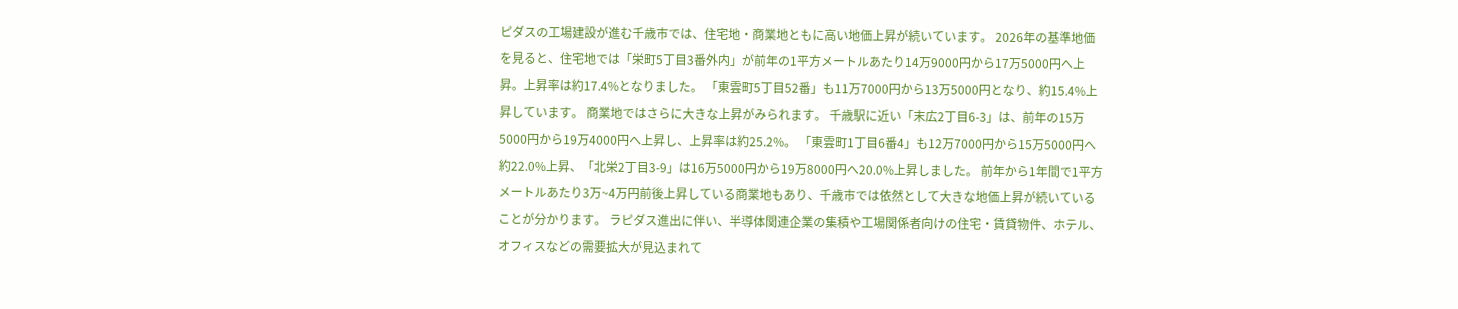ピダスの工場建設が進む千歳市では、住宅地・商業地ともに高い地価上昇が続いています。 2026年の基準地価を見ると、住宅地では「栄町5丁目3番外内」が前年の1平方メートルあたり14万9000円から17万5000円へ上昇。上昇率は約17.4%となりました。 「東雲町5丁目52番」も11万7000円から13万5000円となり、約15.4%上昇しています。 商業地ではさらに大きな上昇がみられます。 千歳駅に近い「末広2丁目6-3」は、前年の15万5000円から19万4000円へ上昇し、上昇率は約25.2%。 「東雲町1丁目6番4」も12万7000円から15万5000円へ約22.0%上昇、「北栄2丁目3-9」は16万5000円から19万8000円へ20.0%上昇しました。 前年から1年間で1平方メートルあたり3万~4万円前後上昇している商業地もあり、千歳市では依然として大きな地価上昇が続いていることが分かります。 ラピダス進出に伴い、半導体関連企業の集積や工場関係者向けの住宅・賃貸物件、ホテル、オフィスなどの需要拡大が見込まれて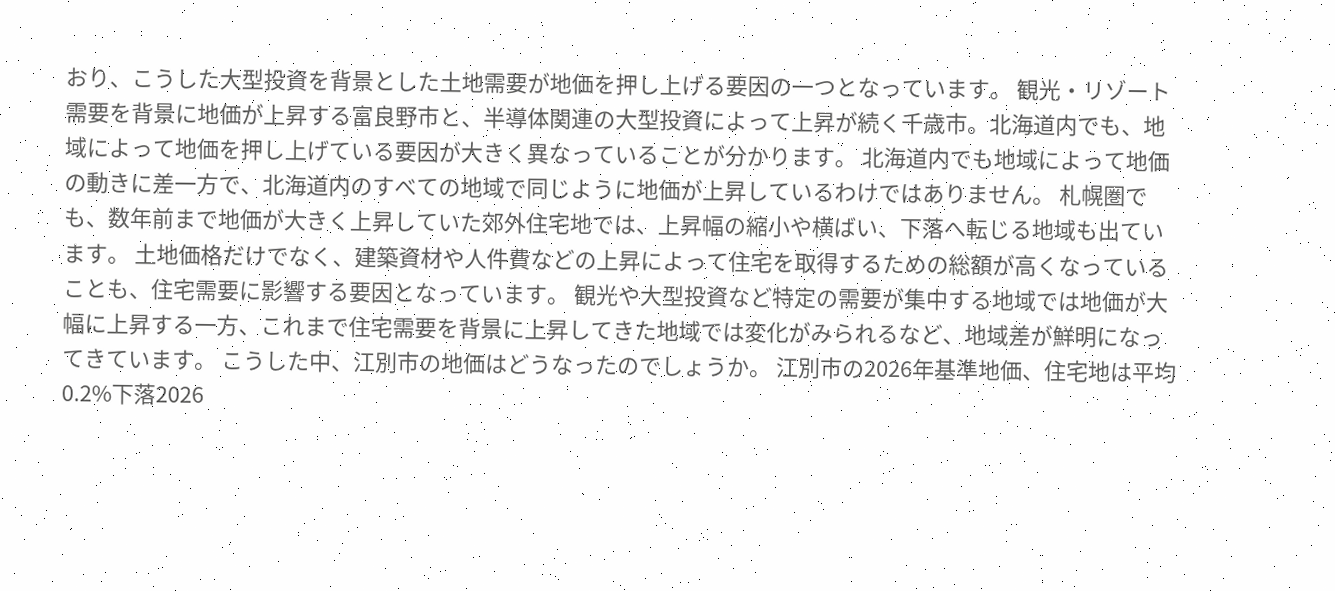おり、こうした大型投資を背景とした土地需要が地価を押し上げる要因の一つとなっています。 観光・リゾート需要を背景に地価が上昇する富良野市と、半導体関連の大型投資によって上昇が続く千歳市。北海道内でも、地域によって地価を押し上げている要因が大きく異なっていることが分かります。 北海道内でも地域によって地価の動きに差一方で、北海道内のすべての地域で同じように地価が上昇しているわけではありません。 札幌圏でも、数年前まで地価が大きく上昇していた郊外住宅地では、上昇幅の縮小や横ばい、下落へ転じる地域も出ています。 土地価格だけでなく、建築資材や人件費などの上昇によって住宅を取得するための総額が高くなっていることも、住宅需要に影響する要因となっています。 観光や大型投資など特定の需要が集中する地域では地価が大幅に上昇する一方、これまで住宅需要を背景に上昇してきた地域では変化がみられるなど、地域差が鮮明になってきています。 こうした中、江別市の地価はどうなったのでしょうか。 江別市の2026年基準地価、住宅地は平均0.2%下落2026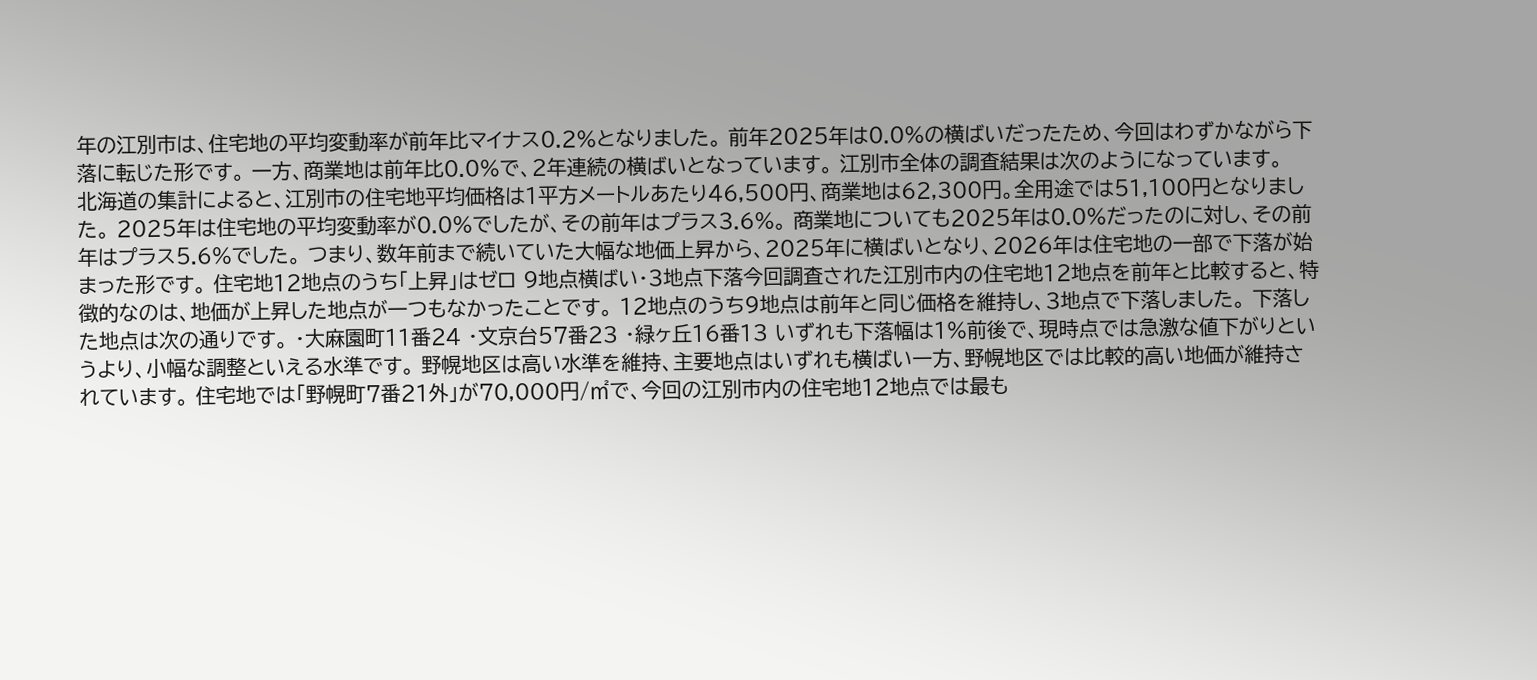年の江別市は、住宅地の平均変動率が前年比マイナス0.2%となりました。 前年2025年は0.0%の横ばいだったため、今回はわずかながら下落に転じた形です。 一方、商業地は前年比0.0%で、2年連続の横ばいとなっています。 江別市全体の調査結果は次のようになっています。
北海道の集計によると、江別市の住宅地平均価格は1平方メートルあたり46,500円、商業地は62,300円。全用途では51,100円となりました。 2025年は住宅地の平均変動率が0.0%でしたが、その前年はプラス3.6%。 商業地についても2025年は0.0%だったのに対し、その前年はプラス5.6%でした。 つまり、数年前まで続いていた大幅な地価上昇から、2025年に横ばいとなり、2026年は住宅地の一部で下落が始まった形です。 住宅地12地点のうち「上昇」はゼロ 9地点横ばい・3地点下落今回調査された江別市内の住宅地12地点を前年と比較すると、特徴的なのは、地価が上昇した地点が一つもなかったことです。 12地点のうち9地点は前年と同じ価格を維持し、3地点で下落しました。 下落した地点は次の通りです。 ・大麻園町11番24 ・文京台57番23 ・緑ヶ丘16番13 いずれも下落幅は1%前後で、現時点では急激な値下がりというより、小幅な調整といえる水準です。 野幌地区は高い水準を維持、主要地点はいずれも横ばい一方、野幌地区では比較的高い地価が維持されています。 住宅地では「野幌町7番21外」が70,000円/㎡で、今回の江別市内の住宅地12地点では最も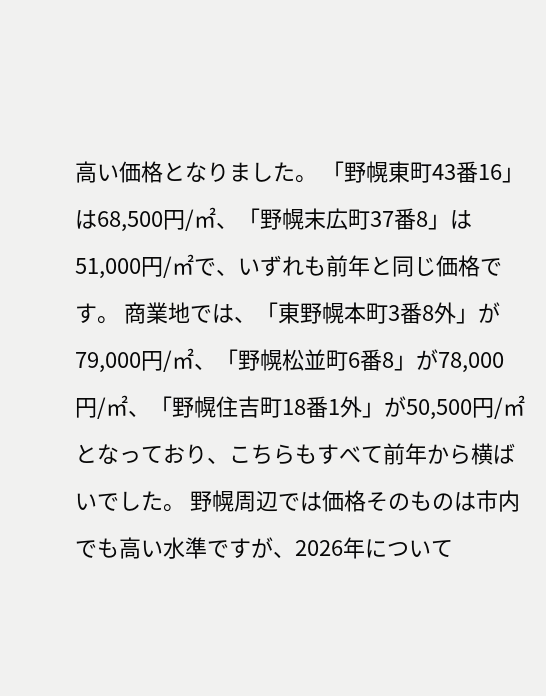高い価格となりました。 「野幌東町43番16」は68,500円/㎡、「野幌末広町37番8」は51,000円/㎡で、いずれも前年と同じ価格です。 商業地では、「東野幌本町3番8外」が79,000円/㎡、「野幌松並町6番8」が78,000円/㎡、「野幌住吉町18番1外」が50,500円/㎡となっており、こちらもすべて前年から横ばいでした。 野幌周辺では価格そのものは市内でも高い水準ですが、2026年について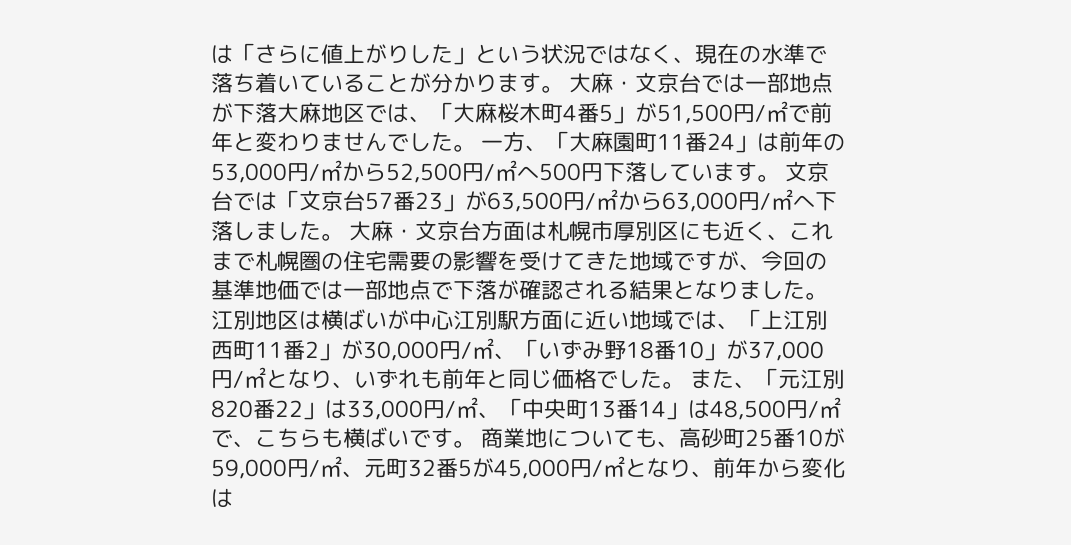は「さらに値上がりした」という状況ではなく、現在の水準で落ち着いていることが分かります。 大麻・文京台では一部地点が下落大麻地区では、「大麻桜木町4番5」が51,500円/㎡で前年と変わりませんでした。 一方、「大麻園町11番24」は前年の53,000円/㎡から52,500円/㎡へ500円下落しています。 文京台では「文京台57番23」が63,500円/㎡から63,000円/㎡へ下落しました。 大麻・文京台方面は札幌市厚別区にも近く、これまで札幌圏の住宅需要の影響を受けてきた地域ですが、今回の基準地価では一部地点で下落が確認される結果となりました。 江別地区は横ばいが中心江別駅方面に近い地域では、「上江別西町11番2」が30,000円/㎡、「いずみ野18番10」が37,000円/㎡となり、いずれも前年と同じ価格でした。 また、「元江別820番22」は33,000円/㎡、「中央町13番14」は48,500円/㎡で、こちらも横ばいです。 商業地についても、高砂町25番10が59,000円/㎡、元町32番5が45,000円/㎡となり、前年から変化は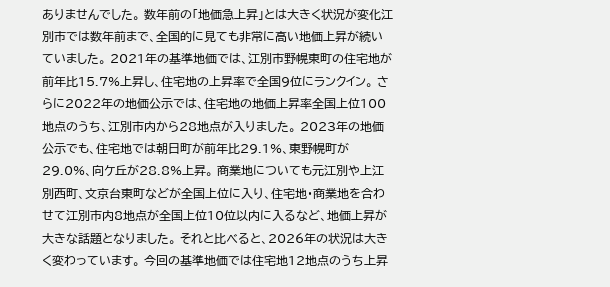ありませんでした。 数年前の「地価急上昇」とは大きく状況が変化江別市では数年前まで、全国的に見ても非常に高い地価上昇が続いていました。 2021年の基準地価では、江別市野幌東町の住宅地が前年比15.7%上昇し、住宅地の上昇率で全国9位にランクイン。 さらに2022年の地価公示では、住宅地の地価上昇率全国上位100地点のうち、江別市内から28地点が入りました。 2023年の地価公示でも、住宅地では朝日町が前年比29.1%、東野幌町が29.0%、向ケ丘が28.8%上昇。 商業地についても元江別や上江別西町、文京台東町などが全国上位に入り、住宅地・商業地を合わせて江別市内8地点が全国上位10位以内に入るなど、地価上昇が大きな話題となりました。 それと比べると、2026年の状況は大きく変わっています。 今回の基準地価では住宅地12地点のうち上昇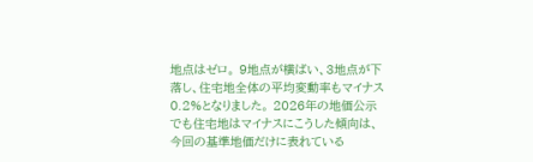地点はゼロ。 9地点が横ばい、3地点が下落し、住宅地全体の平均変動率もマイナス0.2%となりました。 2026年の地価公示でも住宅地はマイナスにこうした傾向は、今回の基準地価だけに表れている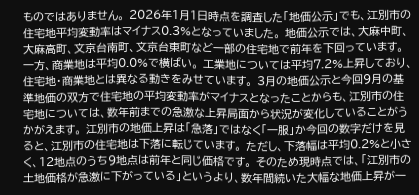ものではありません。 2026年1月1日時点を調査した「地価公示」でも、江別市の住宅地平均変動率はマイナス0.3%となっていました。 地価公示では、大麻中町、大麻高町、文京台南町、文京台東町など一部の住宅地で前年を下回っています。 一方、商業地は平均0.0%で横ばい。 工業地については平均7.2%上昇しており、住宅地・商業地とは異なる動きをみせています。 3月の地価公示と今回9月の基準地価の双方で住宅地の平均変動率がマイナスとなったことからも、江別市の住宅地については、数年前までの急激な上昇局面から状況が変化していることがうかがえます。 江別市の地価上昇は「急落」ではなく「一服」か今回の数字だけを見ると、江別市の住宅地は下落に転じています。 ただし、下落幅は平均0.2%と小さく、12地点のうち9地点は前年と同じ価格です。 そのため現時点では、「江別市の土地価格が急激に下がっている」というより、数年間続いた大幅な地価上昇が一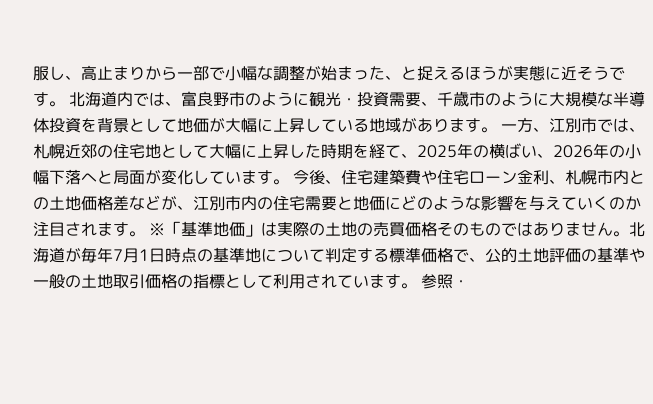服し、高止まりから一部で小幅な調整が始まった、と捉えるほうが実態に近そうです。 北海道内では、富良野市のように観光・投資需要、千歳市のように大規模な半導体投資を背景として地価が大幅に上昇している地域があります。 一方、江別市では、札幌近郊の住宅地として大幅に上昇した時期を経て、2025年の横ばい、2026年の小幅下落へと局面が変化しています。 今後、住宅建築費や住宅ローン金利、札幌市内との土地価格差などが、江別市内の住宅需要と地価にどのような影響を与えていくのか注目されます。 ※「基準地価」は実際の土地の売買価格そのものではありません。北海道が毎年7月1日時点の基準地について判定する標準価格で、公的土地評価の基準や一般の土地取引価格の指標として利用されています。 参照・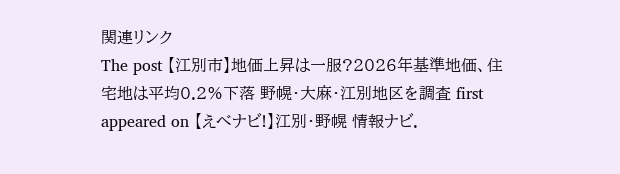関連リンク
The post 【江別市】地価上昇は一服?2026年基準地価、住宅地は平均0.2%下落 野幌・大麻・江別地区を調査 first appeared on 【えべナビ!】江別・野幌 情報ナビ.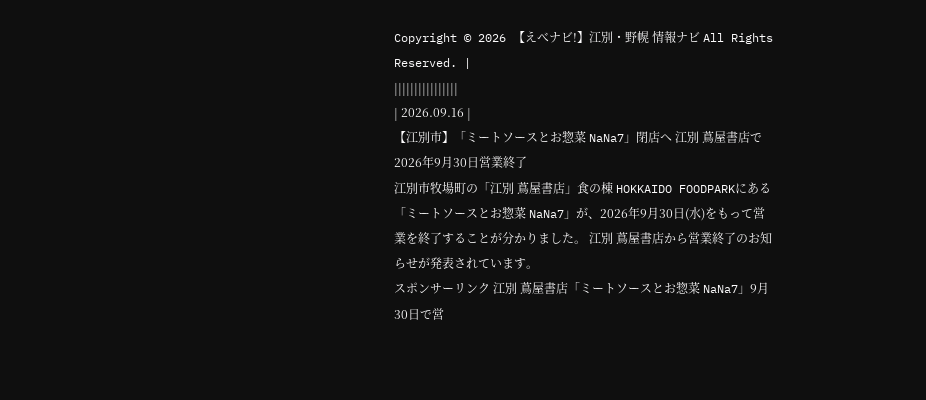Copyright © 2026 【えべナビ!】江別・野幌 情報ナビ All Rights Reserved. |
||||||||||||||||
| 2026.09.16 |
【江別市】「ミートソースとお惣菜 NaNa7」閉店へ 江別 蔦屋書店で2026年9月30日営業終了
江別市牧場町の「江別 蔦屋書店」食の棟 HOKKAIDO FOODPARKにある「ミートソースとお惣菜 NaNa7」が、2026年9月30日(水)をもって営業を終了することが分かりました。 江別 蔦屋書店から営業終了のお知らせが発表されています。
スポンサーリンク 江別 蔦屋書店「ミートソースとお惣菜 NaNa7」9月30日で営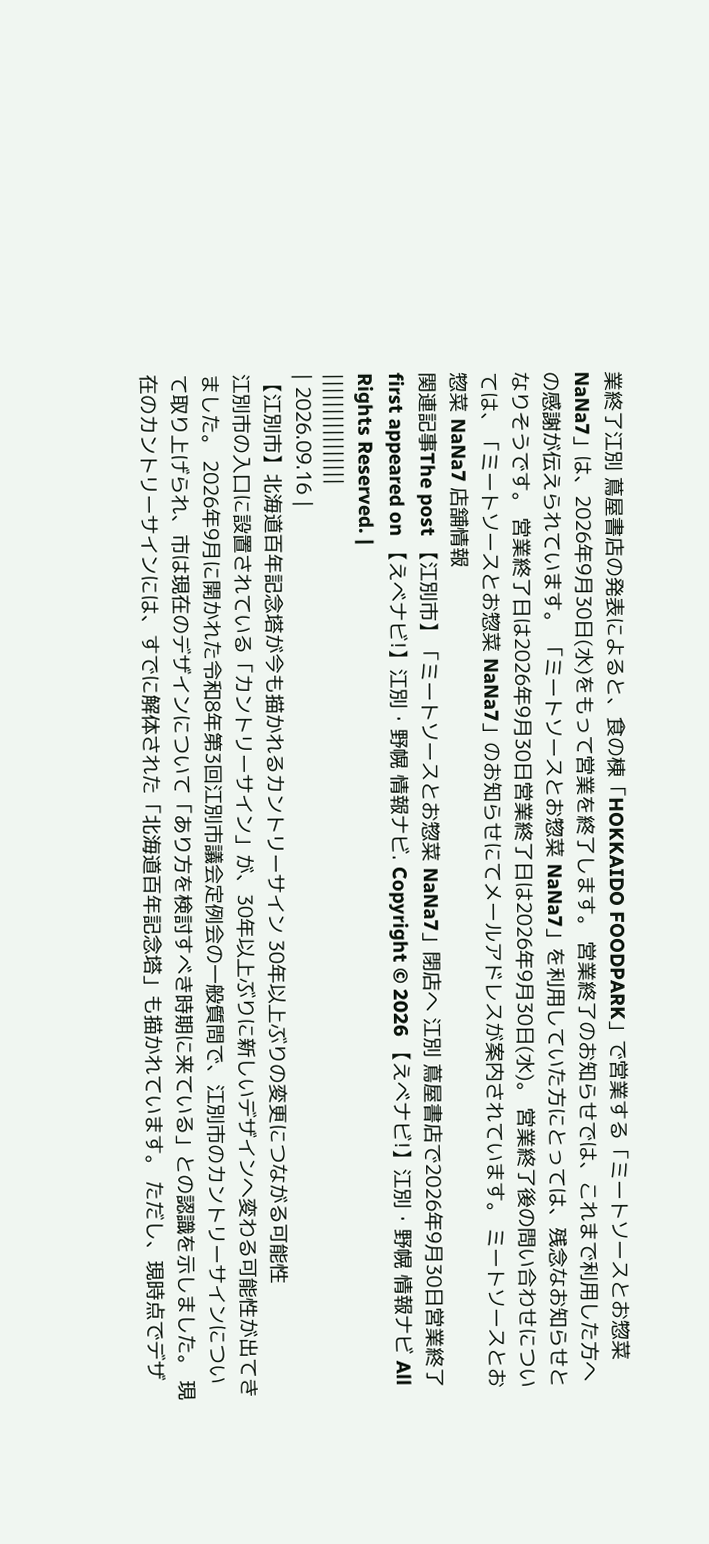業終了江別 蔦屋書店の発表によると、食の棟「HOKKAIDO FOODPARK」で営業する「ミートソースとお惣菜 NaNa7」は、2026年9月30日(水)をもって営業を終了します。 営業終了のお知らせでは、これまで利用した方への感謝が伝えられています。 「ミートソースとお惣菜 NaNa7」を利用していた方にとっては、残念なお知らせとなりそうです。 営業終了日は2026年9月30日営業終了日は2026年9月30日(水)。 営業終了後の問い合わせについては、「ミートソースとお惣菜 NaNa7」のお知らせにてメールアドレスが案内されています。 ミートソースとお惣菜 NaNa7 店舗情報
関連記事The post 【江別市】「ミートソースとお惣菜 NaNa7」閉店へ 江別 蔦屋書店で2026年9月30日営業終了 first appeared on 【えべナビ!】江別・野幌 情報ナビ. Copyright © 2026 【えべナビ!】江別・野幌 情報ナビ All Rights Reserved. |
||||||||||||||||
| 2026.09.16 |
【江別市】北海道百年記念塔が今も描かれるカントリーサイン 30年以上ぶりの変更につながる可能性
江別市の入口に設置されている「カントリーサイン」が、30年以上ぶりに新しいデザインへ変わる可能性が出てきました。 2026年9月に開かれた令和8年第3回江別市議会定例会の一般質問で、江別市のカントリーサインについて取り上げられ、市は現在のデザインについて「あり方を検討すべき時期に来ている」との認識を示しました。 現在のカントリーサインには、すでに解体された「北海道百年記念塔」も描かれています。 ただし、現時点でデザ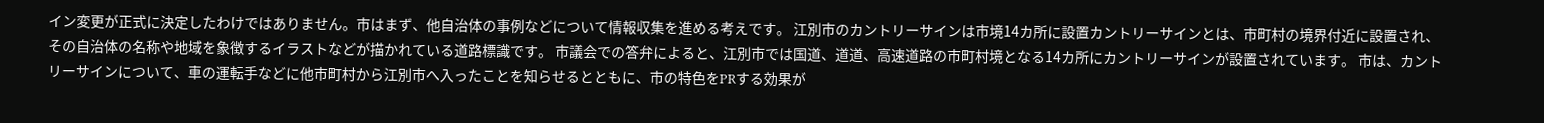イン変更が正式に決定したわけではありません。市はまず、他自治体の事例などについて情報収集を進める考えです。 江別市のカントリーサインは市境14カ所に設置カントリーサインとは、市町村の境界付近に設置され、その自治体の名称や地域を象徴するイラストなどが描かれている道路標識です。 市議会での答弁によると、江別市では国道、道道、高速道路の市町村境となる14カ所にカントリーサインが設置されています。 市は、カントリーサインについて、車の運転手などに他市町村から江別市へ入ったことを知らせるとともに、市の特色をPRする効果が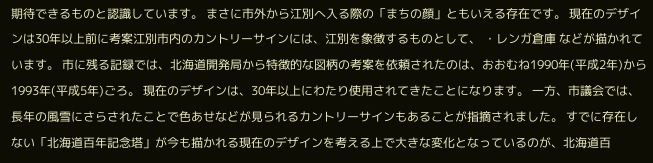期待できるものと認識しています。 まさに市外から江別へ入る際の「まちの顔」ともいえる存在です。 現在のデザインは30年以上前に考案江別市内のカントリーサインには、江別を象徴するものとして、 ・レンガ倉庫 などが描かれています。 市に残る記録では、北海道開発局から特徴的な図柄の考案を依頼されたのは、おおむね1990年(平成2年)から1993年(平成5年)ごろ。 現在のデザインは、30年以上にわたり使用されてきたことになります。 一方、市議会では、長年の風雪にさらされたことで色あせなどが見られるカントリーサインもあることが指摘されました。 すでに存在しない「北海道百年記念塔」が今も描かれる現在のデザインを考える上で大きな変化となっているのが、北海道百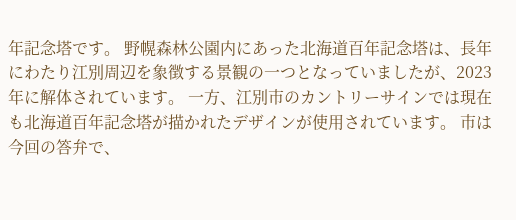年記念塔です。 野幌森林公園内にあった北海道百年記念塔は、長年にわたり江別周辺を象徴する景観の一つとなっていましたが、2023年に解体されています。 一方、江別市のカントリーサインでは現在も北海道百年記念塔が描かれたデザインが使用されています。 市は今回の答弁で、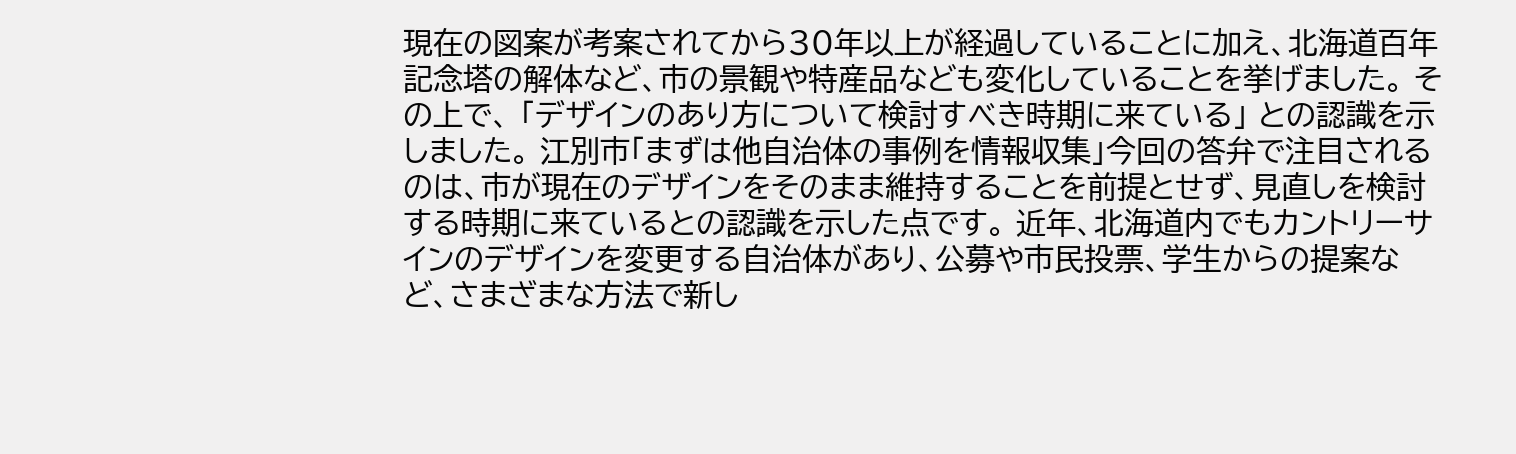現在の図案が考案されてから30年以上が経過していることに加え、北海道百年記念塔の解体など、市の景観や特産品なども変化していることを挙げました。 その上で、 「デザインのあり方について検討すべき時期に来ている」 との認識を示しました。 江別市「まずは他自治体の事例を情報収集」今回の答弁で注目されるのは、市が現在のデザインをそのまま維持することを前提とせず、見直しを検討する時期に来ているとの認識を示した点です。 近年、北海道内でもカントリーサインのデザインを変更する自治体があり、公募や市民投票、学生からの提案など、さまざまな方法で新し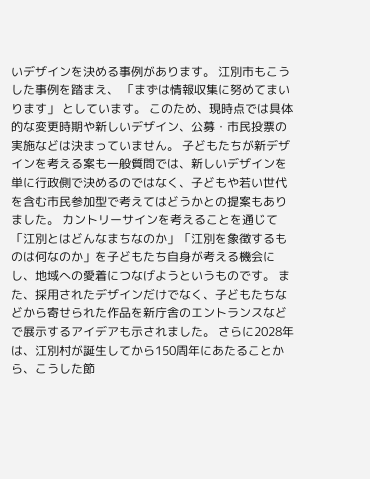いデザインを決める事例があります。 江別市もこうした事例を踏まえ、 「まずは情報収集に努めてまいります」 としています。 このため、現時点では具体的な変更時期や新しいデザイン、公募・市民投票の実施などは決まっていません。 子どもたちが新デザインを考える案も一般質問では、新しいデザインを単に行政側で決めるのではなく、子どもや若い世代を含む市民参加型で考えてはどうかとの提案もありました。 カントリーサインを考えることを通じて「江別とはどんなまちなのか」「江別を象徴するものは何なのか」を子どもたち自身が考える機会にし、地域への愛着につなげようというものです。 また、採用されたデザインだけでなく、子どもたちなどから寄せられた作品を新庁舎のエントランスなどで展示するアイデアも示されました。 さらに2028年は、江別村が誕生してから150周年にあたることから、こうした節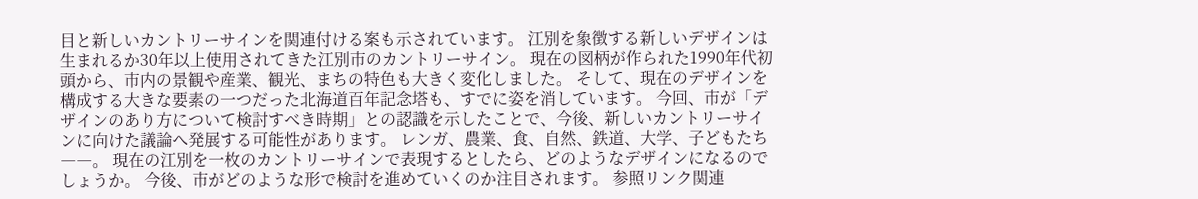目と新しいカントリーサインを関連付ける案も示されています。 江別を象徴する新しいデザインは生まれるか30年以上使用されてきた江別市のカントリーサイン。 現在の図柄が作られた1990年代初頭から、市内の景観や産業、観光、まちの特色も大きく変化しました。 そして、現在のデザインを構成する大きな要素の一つだった北海道百年記念塔も、すでに姿を消しています。 今回、市が「デザインのあり方について検討すべき時期」との認識を示したことで、今後、新しいカントリーサインに向けた議論へ発展する可能性があります。 レンガ、農業、食、自然、鉄道、大学、子どもたち――。 現在の江別を一枚のカントリーサインで表現するとしたら、どのようなデザインになるのでしょうか。 今後、市がどのような形で検討を進めていくのか注目されます。 参照リンク関連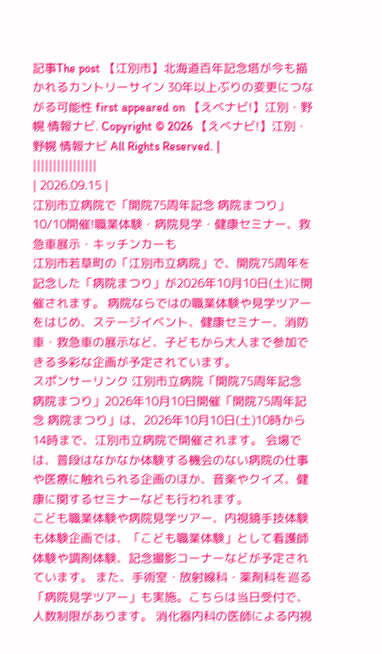記事The post 【江別市】北海道百年記念塔が今も描かれるカントリーサイン 30年以上ぶりの変更につながる可能性 first appeared on 【えべナビ!】江別・野幌 情報ナビ. Copyright © 2026 【えべナビ!】江別・野幌 情報ナビ All Rights Reserved. |
||||||||||||||||
| 2026.09.15 |
江別市立病院で「開院75周年記念 病院まつり」10/10開催!職業体験・病院見学・健康セミナー、救急車展示・キッチンカーも
江別市若草町の「江別市立病院」で、開院75周年を記念した「病院まつり」が2026年10月10日(土)に開催されます。 病院ならではの職業体験や見学ツアーをはじめ、ステージイベント、健康セミナー、消防車・救急車の展示など、子どもから大人まで参加できる多彩な企画が予定されています。
スポンサーリンク 江別市立病院「開院75周年記念 病院まつり」2026年10月10日開催「開院75周年記念 病院まつり」は、2026年10月10日(土)10時から14時まで、江別市立病院で開催されます。 会場では、普段はなかなか体験する機会のない病院の仕事や医療に触れられる企画のほか、音楽やクイズ、健康に関するセミナーなども行われます。
こども職業体験や病院見学ツアー、内視鏡手技体験も体験企画では、「こども職業体験」として看護師体験や調剤体験、記念撮影コーナーなどが予定されています。 また、手術室・放射線科・薬剤科を巡る「病院見学ツアー」も実施。こちらは当日受付で、人数制限があります。 消化器内科の医師による内視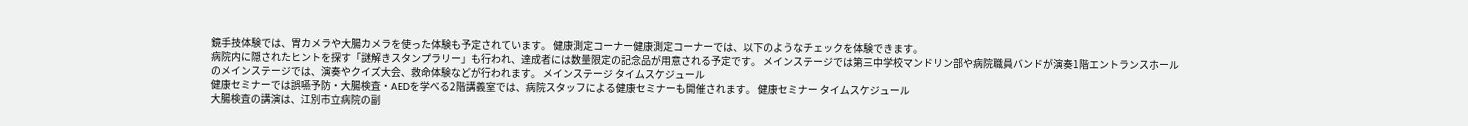鏡手技体験では、胃カメラや大腸カメラを使った体験も予定されています。 健康測定コーナー健康測定コーナーでは、以下のようなチェックを体験できます。
病院内に隠されたヒントを探す「謎解きスタンプラリー」も行われ、達成者には数量限定の記念品が用意される予定です。 メインステージでは第三中学校マンドリン部や病院職員バンドが演奏1階エントランスホールのメインステージでは、演奏やクイズ大会、救命体験などが行われます。 メインステージ タイムスケジュール
健康セミナーでは誤嚥予防・大腸検査・AEDを学べる2階講義室では、病院スタッフによる健康セミナーも開催されます。 健康セミナー タイムスケジュール
大腸検査の講演は、江別市立病院の副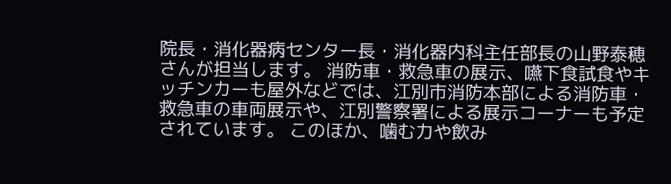院長・消化器病センター長・消化器内科主任部長の山野泰穂さんが担当します。 消防車・救急車の展示、嚥下食試食やキッチンカーも屋外などでは、江別市消防本部による消防車・救急車の車両展示や、江別警察署による展示コーナーも予定されています。 このほか、噛む力や飲み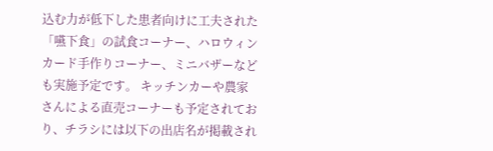込む力が低下した患者向けに工夫された「嚥下食」の試食コーナー、ハロウィンカード手作りコーナー、ミニバザーなども実施予定です。 キッチンカーや農家さんによる直売コーナーも予定されており、チラシには以下の出店名が掲載され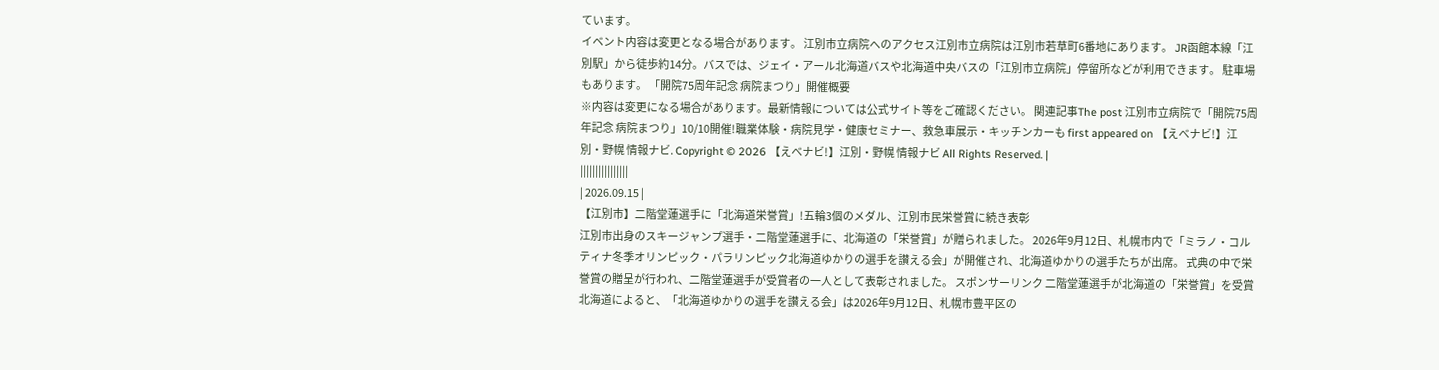ています。
イベント内容は変更となる場合があります。 江別市立病院へのアクセス江別市立病院は江別市若草町6番地にあります。 JR函館本線「江別駅」から徒歩約14分。バスでは、ジェイ・アール北海道バスや北海道中央バスの「江別市立病院」停留所などが利用できます。 駐車場もあります。 「開院75周年記念 病院まつり」開催概要
※内容は変更になる場合があります。最新情報については公式サイト等をご確認ください。 関連記事The post 江別市立病院で「開院75周年記念 病院まつり」10/10開催!職業体験・病院見学・健康セミナー、救急車展示・キッチンカーも first appeared on 【えべナビ!】江別・野幌 情報ナビ. Copyright © 2026 【えべナビ!】江別・野幌 情報ナビ All Rights Reserved. |
||||||||||||||||
| 2026.09.15 |
【江別市】二階堂蓮選手に「北海道栄誉賞」!五輪3個のメダル、江別市民栄誉賞に続き表彰
江別市出身のスキージャンプ選手・二階堂蓮選手に、北海道の「栄誉賞」が贈られました。 2026年9月12日、札幌市内で「ミラノ・コルティナ冬季オリンピック・パラリンピック北海道ゆかりの選手を讃える会」が開催され、北海道ゆかりの選手たちが出席。 式典の中で栄誉賞の贈呈が行われ、二階堂蓮選手が受賞者の一人として表彰されました。 スポンサーリンク 二階堂蓮選手が北海道の「栄誉賞」を受賞北海道によると、「北海道ゆかりの選手を讃える会」は2026年9月12日、札幌市豊平区の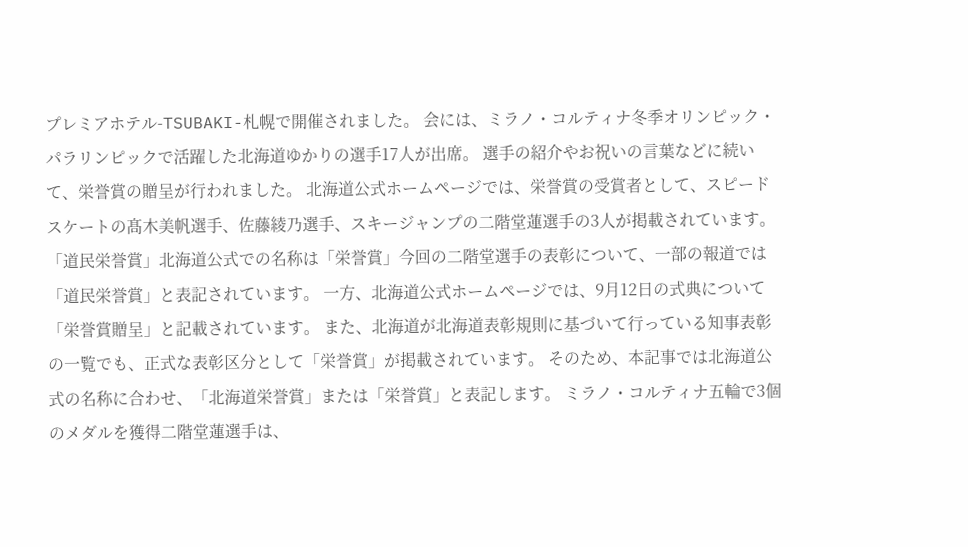プレミアホテル-TSUBAKI-札幌で開催されました。 会には、ミラノ・コルティナ冬季オリンピック・パラリンピックで活躍した北海道ゆかりの選手17人が出席。 選手の紹介やお祝いの言葉などに続いて、栄誉賞の贈呈が行われました。 北海道公式ホームページでは、栄誉賞の受賞者として、スピードスケートの髙木美帆選手、佐藤綾乃選手、スキージャンプの二階堂蓮選手の3人が掲載されています。 「道民栄誉賞」北海道公式での名称は「栄誉賞」今回の二階堂選手の表彰について、一部の報道では「道民栄誉賞」と表記されています。 一方、北海道公式ホームページでは、9月12日の式典について「栄誉賞贈呈」と記載されています。 また、北海道が北海道表彰規則に基づいて行っている知事表彰の一覧でも、正式な表彰区分として「栄誉賞」が掲載されています。 そのため、本記事では北海道公式の名称に合わせ、「北海道栄誉賞」または「栄誉賞」と表記します。 ミラノ・コルティナ五輪で3個のメダルを獲得二階堂蓮選手は、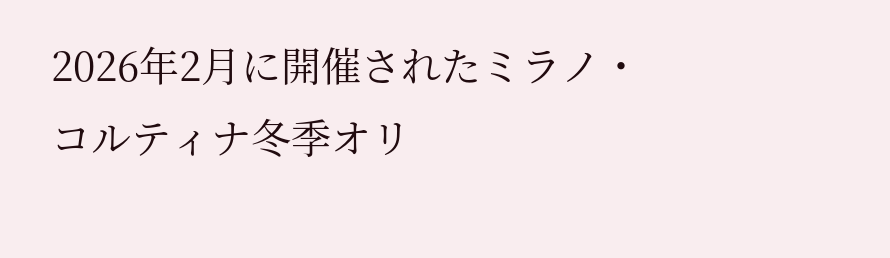2026年2月に開催されたミラノ・コルティナ冬季オリ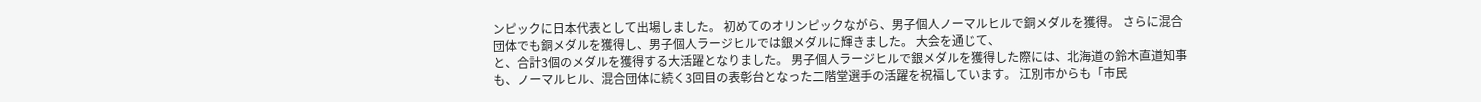ンピックに日本代表として出場しました。 初めてのオリンピックながら、男子個人ノーマルヒルで銅メダルを獲得。 さらに混合団体でも銅メダルを獲得し、男子個人ラージヒルでは銀メダルに輝きました。 大会を通じて、
と、合計3個のメダルを獲得する大活躍となりました。 男子個人ラージヒルで銀メダルを獲得した際には、北海道の鈴木直道知事も、ノーマルヒル、混合団体に続く3回目の表彰台となった二階堂選手の活躍を祝福しています。 江別市からも「市民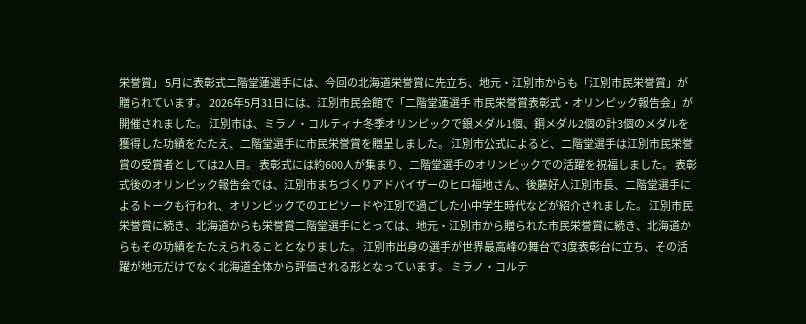栄誉賞」 5月に表彰式二階堂蓮選手には、今回の北海道栄誉賞に先立ち、地元・江別市からも「江別市民栄誉賞」が贈られています。 2026年5月31日には、江別市民会館で「二階堂蓮選手 市民栄誉賞表彰式・オリンピック報告会」が開催されました。 江別市は、ミラノ・コルティナ冬季オリンピックで銀メダル1個、銅メダル2個の計3個のメダルを獲得した功績をたたえ、二階堂選手に市民栄誉賞を贈呈しました。 江別市公式によると、二階堂選手は江別市民栄誉賞の受賞者としては2人目。 表彰式には約600人が集まり、二階堂選手のオリンピックでの活躍を祝福しました。 表彰式後のオリンピック報告会では、江別市まちづくりアドバイザーのヒロ福地さん、後藤好人江別市長、二階堂選手によるトークも行われ、オリンピックでのエピソードや江別で過ごした小中学生時代などが紹介されました。 江別市民栄誉賞に続き、北海道からも栄誉賞二階堂選手にとっては、地元・江別市から贈られた市民栄誉賞に続き、北海道からもその功績をたたえられることとなりました。 江別市出身の選手が世界最高峰の舞台で3度表彰台に立ち、その活躍が地元だけでなく北海道全体から評価される形となっています。 ミラノ・コルテ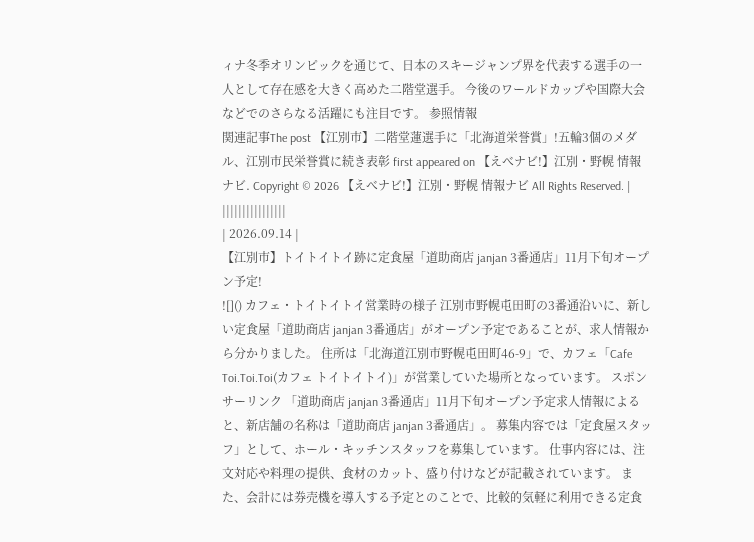ィナ冬季オリンピックを通じて、日本のスキージャンプ界を代表する選手の一人として存在感を大きく高めた二階堂選手。 今後のワールドカップや国際大会などでのさらなる活躍にも注目です。 参照情報
関連記事The post 【江別市】二階堂蓮選手に「北海道栄誉賞」!五輪3個のメダル、江別市民栄誉賞に続き表彰 first appeared on 【えべナビ!】江別・野幌 情報ナビ. Copyright © 2026 【えべナビ!】江別・野幌 情報ナビ All Rights Reserved. |
||||||||||||||||
| 2026.09.14 |
【江別市】トイトイトイ跡に定食屋「道助商店 janjan 3番通店」11月下旬オープン予定!
![]() カフェ・トイトイトイ営業時の様子 江別市野幌屯田町の3番通沿いに、新しい定食屋「道助商店 janjan 3番通店」がオープン予定であることが、求人情報から分かりました。 住所は「北海道江別市野幌屯田町46-9」で、カフェ「Cafe Toi.Toi.Toi(カフェ トイトイトイ)」が営業していた場所となっています。 スポンサーリンク 「道助商店 janjan 3番通店」11月下旬オープン予定求人情報によると、新店舗の名称は「道助商店 janjan 3番通店」。 募集内容では「定食屋スタッフ」として、ホール・キッチンスタッフを募集しています。 仕事内容には、注文対応や料理の提供、食材のカット、盛り付けなどが記載されています。 また、会計には券売機を導入する予定とのことで、比較的気軽に利用できる定食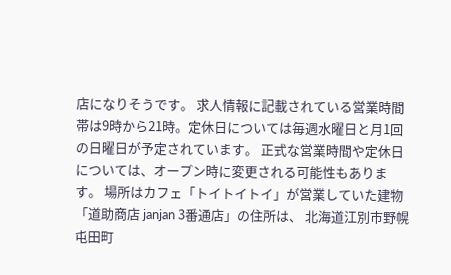店になりそうです。 求人情報に記載されている営業時間帯は9時から21時。定休日については毎週水曜日と月1回の日曜日が予定されています。 正式な営業時間や定休日については、オープン時に変更される可能性もあります。 場所はカフェ「トイトイトイ」が営業していた建物「道助商店 janjan 3番通店」の住所は、 北海道江別市野幌屯田町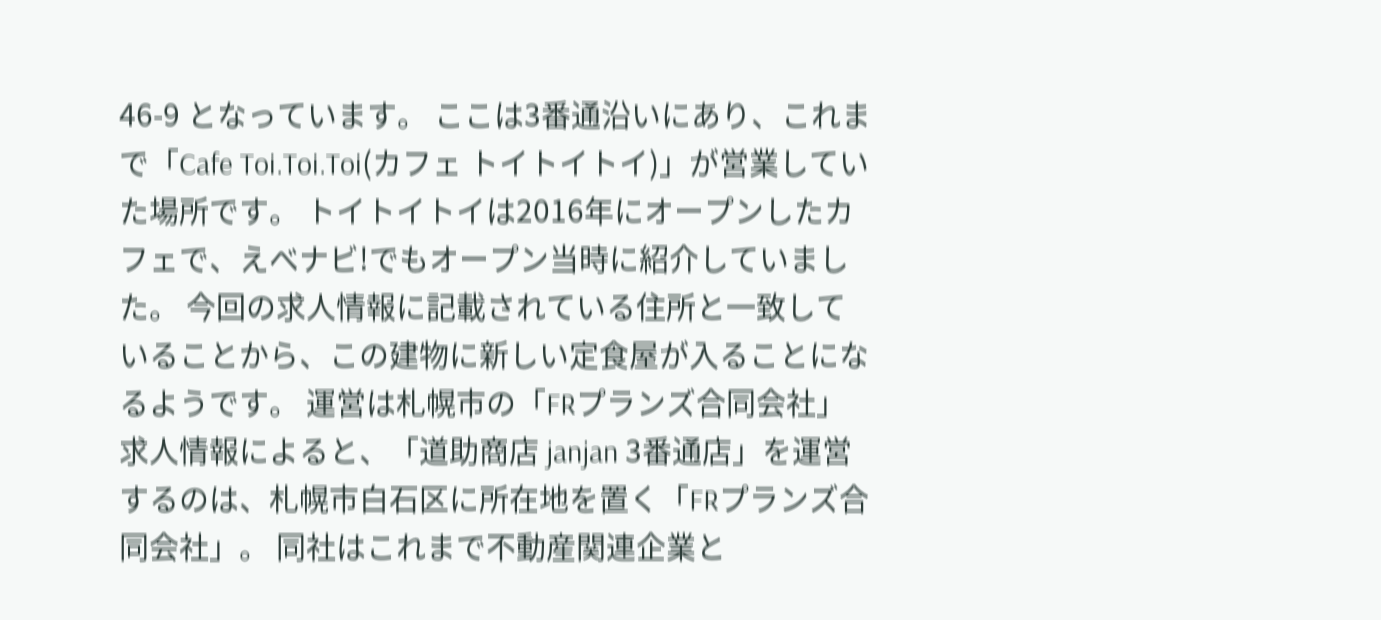46-9 となっています。 ここは3番通沿いにあり、これまで「Cafe Toi.Toi.Toi(カフェ トイトイトイ)」が営業していた場所です。 トイトイトイは2016年にオープンしたカフェで、えべナビ!でもオープン当時に紹介していました。 今回の求人情報に記載されている住所と一致していることから、この建物に新しい定食屋が入ることになるようです。 運営は札幌市の「FRプランズ合同会社」求人情報によると、「道助商店 janjan 3番通店」を運営するのは、札幌市白石区に所在地を置く「FRプランズ合同会社」。 同社はこれまで不動産関連企業と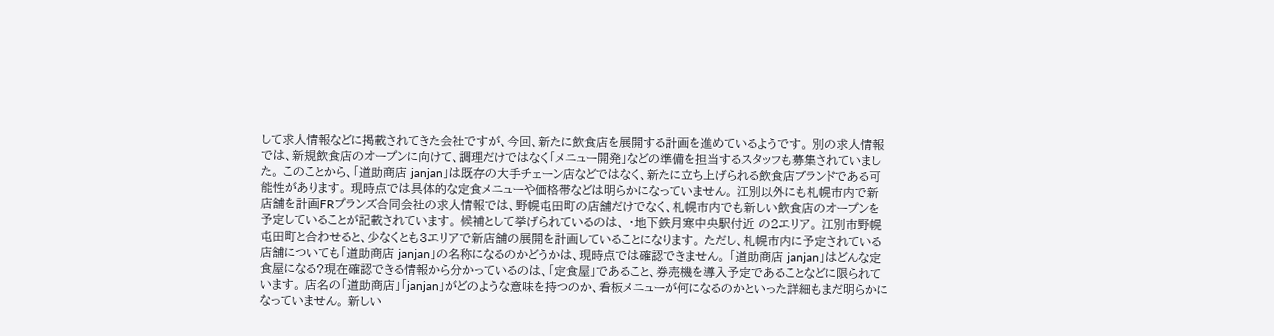して求人情報などに掲載されてきた会社ですが、今回、新たに飲食店を展開する計画を進めているようです。 別の求人情報では、新規飲食店のオープンに向けて、調理だけではなく「メニュー開発」などの準備を担当するスタッフも募集されていました。 このことから、「道助商店 janjan」は既存の大手チェーン店などではなく、新たに立ち上げられる飲食店ブランドである可能性があります。 現時点では具体的な定食メニューや価格帯などは明らかになっていません。 江別以外にも札幌市内で新店舗を計画FRプランズ合同会社の求人情報では、野幌屯田町の店舗だけでなく、札幌市内でも新しい飲食店のオープンを予定していることが記載されています。 候補として挙げられているのは、 ・地下鉄月寒中央駅付近 の2エリア。 江別市野幌屯田町と合わせると、少なくとも3エリアで新店舗の展開を計画していることになります。 ただし、札幌市内に予定されている店舗についても「道助商店 janjan」の名称になるのかどうかは、現時点では確認できません。 「道助商店 janjan」はどんな定食屋になる?現在確認できる情報から分かっているのは、「定食屋」であること、券売機を導入予定であることなどに限られています。 店名の「道助商店」「janjan」がどのような意味を持つのか、看板メニューが何になるのかといった詳細もまだ明らかになっていません。 新しい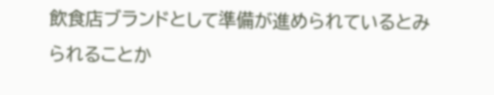飲食店ブランドとして準備が進められているとみられることか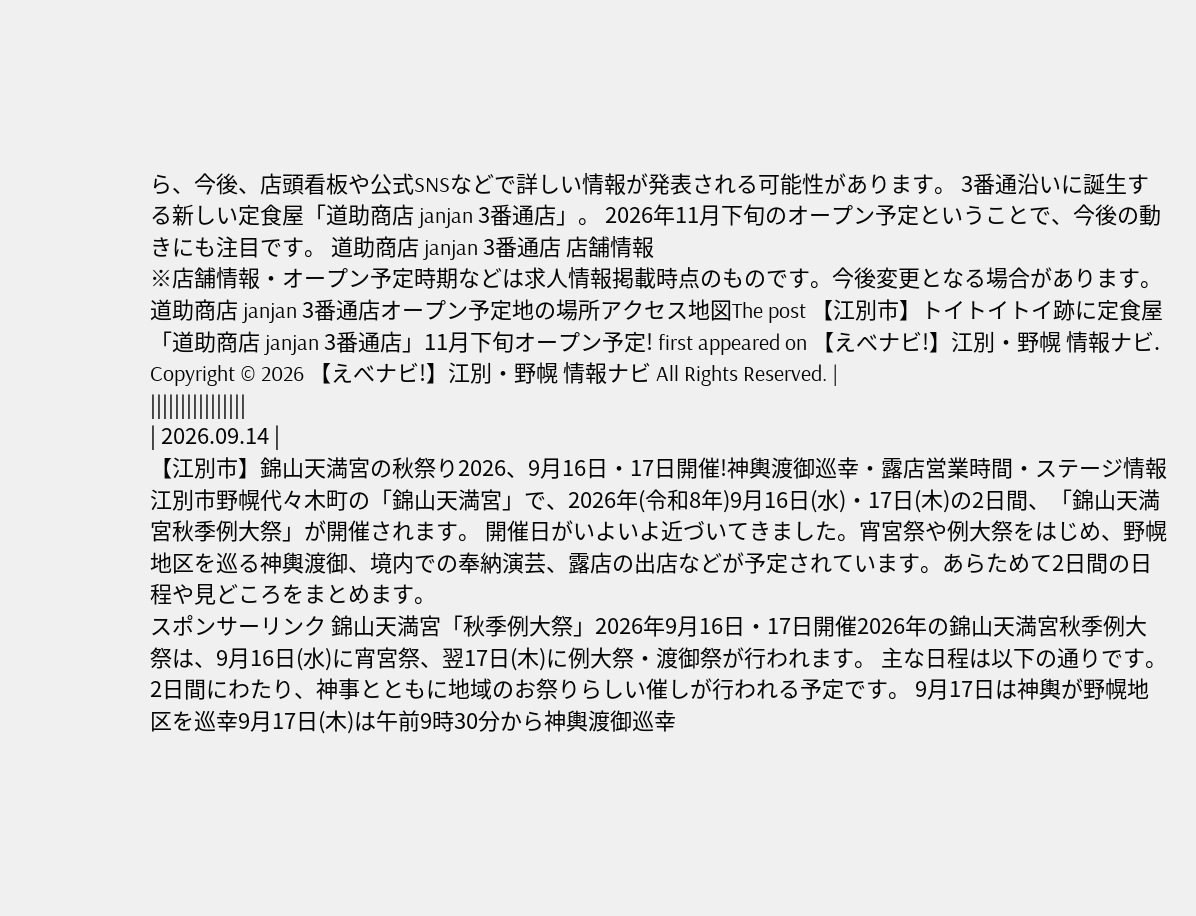ら、今後、店頭看板や公式SNSなどで詳しい情報が発表される可能性があります。 3番通沿いに誕生する新しい定食屋「道助商店 janjan 3番通店」。 2026年11月下旬のオープン予定ということで、今後の動きにも注目です。 道助商店 janjan 3番通店 店舗情報
※店舗情報・オープン予定時期などは求人情報掲載時点のものです。今後変更となる場合があります。 道助商店 janjan 3番通店オープン予定地の場所アクセス地図The post 【江別市】トイトイトイ跡に定食屋「道助商店 janjan 3番通店」11月下旬オープン予定! first appeared on 【えべナビ!】江別・野幌 情報ナビ. Copyright © 2026 【えべナビ!】江別・野幌 情報ナビ All Rights Reserved. |
||||||||||||||||
| 2026.09.14 |
【江別市】錦山天満宮の秋祭り2026、9月16日・17日開催!神輿渡御巡幸・露店営業時間・ステージ情報
江別市野幌代々木町の「錦山天満宮」で、2026年(令和8年)9月16日(水)・17日(木)の2日間、「錦山天満宮秋季例大祭」が開催されます。 開催日がいよいよ近づいてきました。宵宮祭や例大祭をはじめ、野幌地区を巡る神輿渡御、境内での奉納演芸、露店の出店などが予定されています。あらためて2日間の日程や見どころをまとめます。
スポンサーリンク 錦山天満宮「秋季例大祭」2026年9月16日・17日開催2026年の錦山天満宮秋季例大祭は、9月16日(水)に宵宮祭、翌17日(木)に例大祭・渡御祭が行われます。 主な日程は以下の通りです。
2日間にわたり、神事とともに地域のお祭りらしい催しが行われる予定です。 9月17日は神輿が野幌地区を巡幸9月17日(木)は午前9時30分から神輿渡御巡幸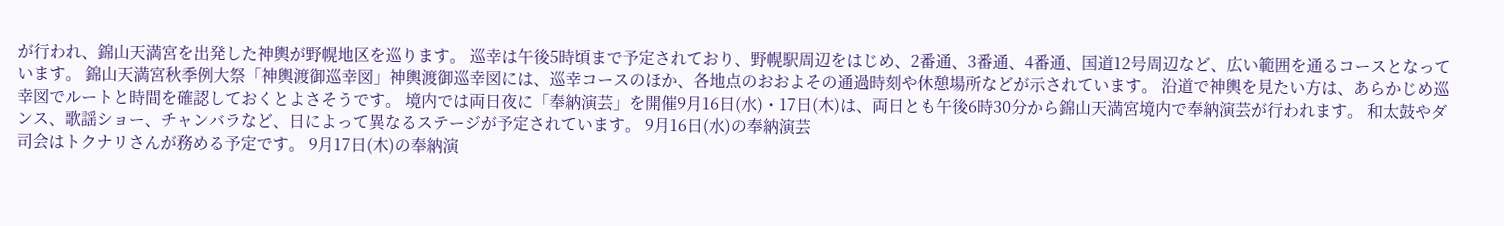が行われ、錦山天満宮を出発した神輿が野幌地区を巡ります。 巡幸は午後5時頃まで予定されており、野幌駅周辺をはじめ、2番通、3番通、4番通、国道12号周辺など、広い範囲を通るコースとなっています。 錦山天満宮秋季例大祭「神輿渡御巡幸図」神輿渡御巡幸図には、巡幸コースのほか、各地点のおおよその通過時刻や休憩場所などが示されています。 沿道で神輿を見たい方は、あらかじめ巡幸図でルートと時間を確認しておくとよさそうです。 境内では両日夜に「奉納演芸」を開催9月16日(水)・17日(木)は、両日とも午後6時30分から錦山天満宮境内で奉納演芸が行われます。 和太鼓やダンス、歌謡ショー、チャンバラなど、日によって異なるステージが予定されています。 9月16日(水)の奉納演芸
司会はトクナリさんが務める予定です。 9月17日(木)の奉納演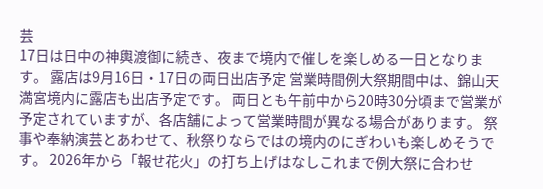芸
17日は日中の神輿渡御に続き、夜まで境内で催しを楽しめる一日となります。 露店は9月16日・17日の両日出店予定 営業時間例大祭期間中は、錦山天満宮境内に露店も出店予定です。 両日とも午前中から20時30分頃まで営業が予定されていますが、各店舗によって営業時間が異なる場合があります。 祭事や奉納演芸とあわせて、秋祭りならではの境内のにぎわいも楽しめそうです。 2026年から「報せ花火」の打ち上げはなしこれまで例大祭に合わせ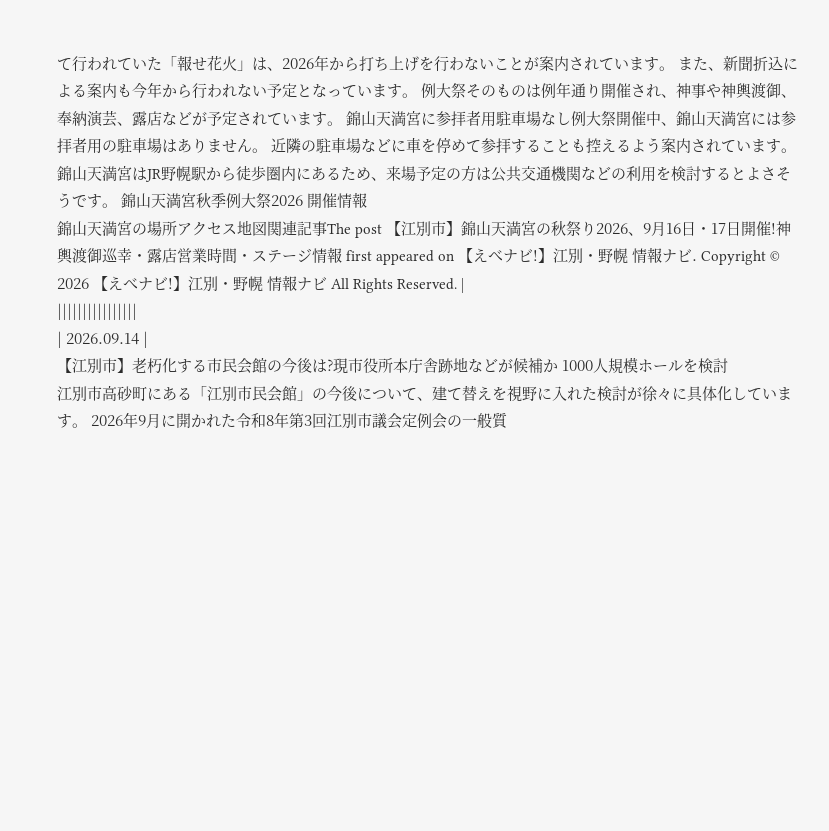て行われていた「報せ花火」は、2026年から打ち上げを行わないことが案内されています。 また、新聞折込による案内も今年から行われない予定となっています。 例大祭そのものは例年通り開催され、神事や神輿渡御、奉納演芸、露店などが予定されています。 錦山天満宮に参拝者用駐車場なし例大祭開催中、錦山天満宮には参拝者用の駐車場はありません。 近隣の駐車場などに車を停めて参拝することも控えるよう案内されています。 錦山天満宮はJR野幌駅から徒歩圏内にあるため、来場予定の方は公共交通機関などの利用を検討するとよさそうです。 錦山天満宮秋季例大祭2026 開催情報
錦山天満宮の場所アクセス地図関連記事The post 【江別市】錦山天満宮の秋祭り2026、9月16日・17日開催!神輿渡御巡幸・露店営業時間・ステージ情報 first appeared on 【えべナビ!】江別・野幌 情報ナビ. Copyright © 2026 【えべナビ!】江別・野幌 情報ナビ All Rights Reserved. |
||||||||||||||||
| 2026.09.14 |
【江別市】老朽化する市民会館の今後は?現市役所本庁舎跡地などが候補か 1000人規模ホールを検討
江別市高砂町にある「江別市民会館」の今後について、建て替えを視野に入れた検討が徐々に具体化しています。 2026年9月に開かれた令和8年第3回江別市議会定例会の一般質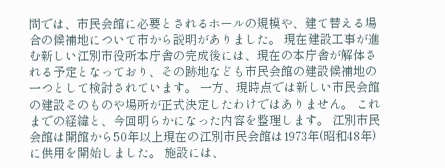問では、市民会館に必要とされるホールの規模や、建て替える場合の候補地について市から説明がありました。 現在建設工事が進む新しい江別市役所本庁舎の完成後には、現在の本庁舎が解体される予定となっており、その跡地なども市民会館の建設候補地の一つとして検討されています。 一方、現時点では新しい市民会館の建設そのものや場所が正式決定したわけではありません。 これまでの経緯と、今回明らかになった内容を整理します。 江別市民会館は開館から50年以上現在の江別市民会館は1973年(昭和48年)に供用を開始しました。 施設には、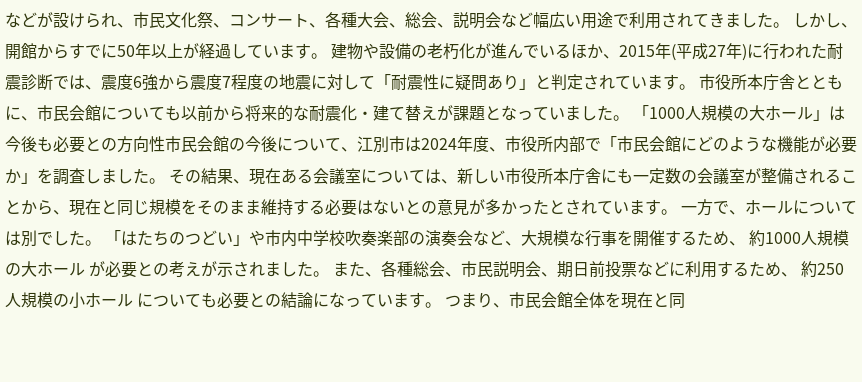などが設けられ、市民文化祭、コンサート、各種大会、総会、説明会など幅広い用途で利用されてきました。 しかし、開館からすでに50年以上が経過しています。 建物や設備の老朽化が進んでいるほか、2015年(平成27年)に行われた耐震診断では、震度6強から震度7程度の地震に対して「耐震性に疑問あり」と判定されています。 市役所本庁舎とともに、市民会館についても以前から将来的な耐震化・建て替えが課題となっていました。 「1000人規模の大ホール」は今後も必要との方向性市民会館の今後について、江別市は2024年度、市役所内部で「市民会館にどのような機能が必要か」を調査しました。 その結果、現在ある会議室については、新しい市役所本庁舎にも一定数の会議室が整備されることから、現在と同じ規模をそのまま維持する必要はないとの意見が多かったとされています。 一方で、ホールについては別でした。 「はたちのつどい」や市内中学校吹奏楽部の演奏会など、大規模な行事を開催するため、 約1000人規模の大ホール が必要との考えが示されました。 また、各種総会、市民説明会、期日前投票などに利用するため、 約250人規模の小ホール についても必要との結論になっています。 つまり、市民会館全体を現在と同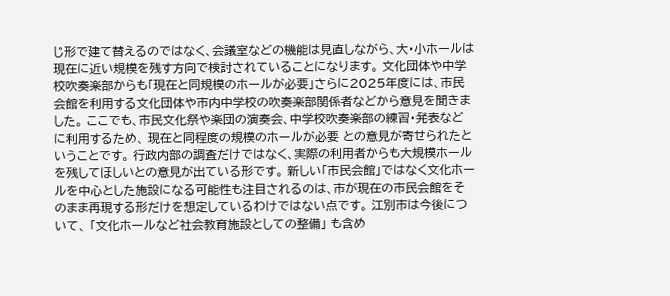じ形で建て替えるのではなく、会議室などの機能は見直しながら、大・小ホールは現在に近い規模を残す方向で検討されていることになります。 文化団体や中学校吹奏楽部からも「現在と同規模のホールが必要」さらに2025年度には、市民会館を利用する文化団体や市内中学校の吹奏楽部関係者などから意見を聞きました。 ここでも、市民文化祭や楽団の演奏会、中学校吹奏楽部の練習・発表などに利用するため、 現在と同程度の規模のホールが必要 との意見が寄せられたということです。 行政内部の調査だけではなく、実際の利用者からも大規模ホールを残してほしいとの意見が出ている形です。 新しい「市民会館」ではなく文化ホールを中心とした施設になる可能性も注目されるのは、市が現在の市民会館をそのまま再現する形だけを想定しているわけではない点です。 江別市は今後について、 「文化ホールなど社会教育施設としての整備」 も含め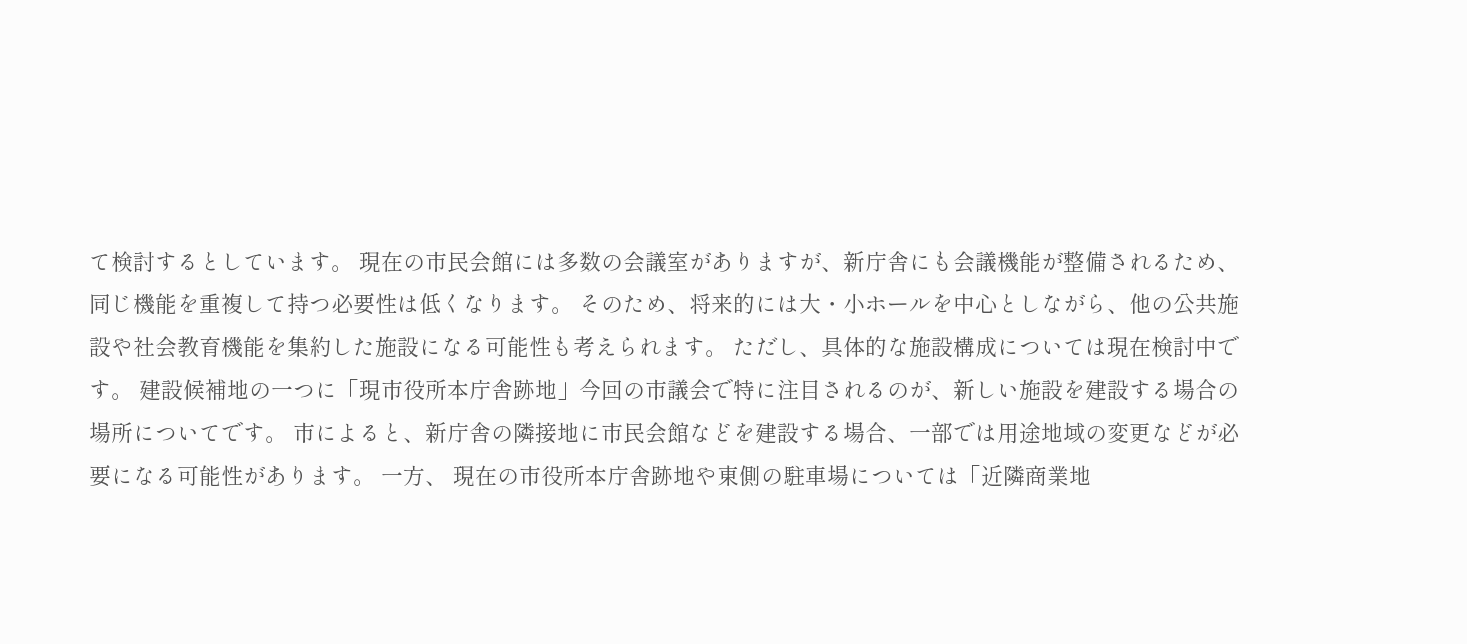て検討するとしています。 現在の市民会館には多数の会議室がありますが、新庁舎にも会議機能が整備されるため、同じ機能を重複して持つ必要性は低くなります。 そのため、将来的には大・小ホールを中心としながら、他の公共施設や社会教育機能を集約した施設になる可能性も考えられます。 ただし、具体的な施設構成については現在検討中です。 建設候補地の一つに「現市役所本庁舎跡地」今回の市議会で特に注目されるのが、新しい施設を建設する場合の場所についてです。 市によると、新庁舎の隣接地に市民会館などを建設する場合、一部では用途地域の変更などが必要になる可能性があります。 一方、 現在の市役所本庁舎跡地や東側の駐車場については「近隣商業地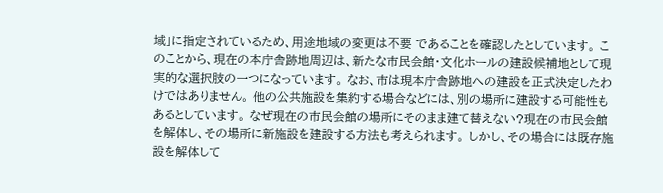域」に指定されているため、用途地域の変更は不要 であることを確認したとしています。 このことから、現在の本庁舎跡地周辺は、新たな市民会館・文化ホールの建設候補地として現実的な選択肢の一つになっています。 なお、市は現本庁舎跡地への建設を正式決定したわけではありません。 他の公共施設を集約する場合などには、別の場所に建設する可能性もあるとしています。 なぜ現在の市民会館の場所にそのまま建て替えない?現在の市民会館を解体し、その場所に新施設を建設する方法も考えられます。 しかし、その場合には既存施設を解体して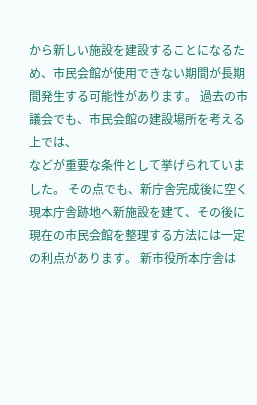から新しい施設を建設することになるため、市民会館が使用できない期間が長期間発生する可能性があります。 過去の市議会でも、市民会館の建設場所を考える上では、
などが重要な条件として挙げられていました。 その点でも、新庁舎完成後に空く現本庁舎跡地へ新施設を建て、その後に現在の市民会館を整理する方法には一定の利点があります。 新市役所本庁舎は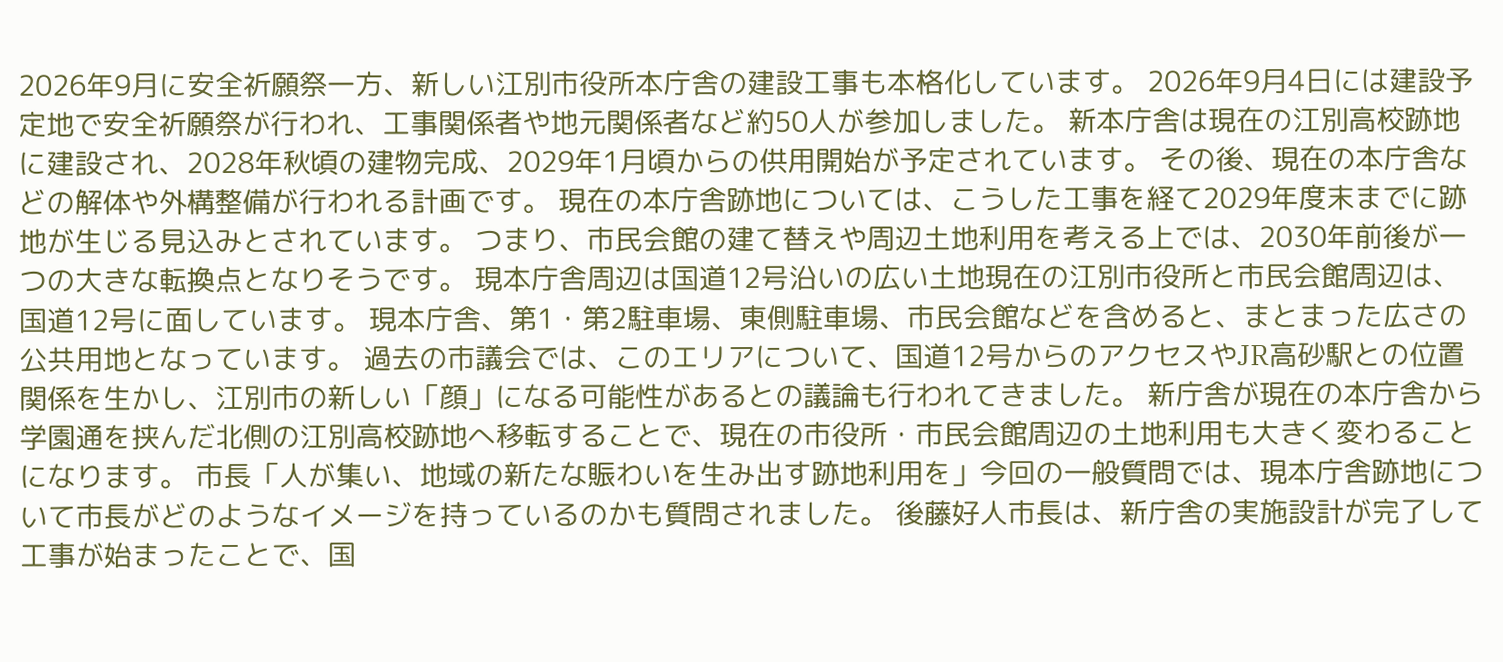2026年9月に安全祈願祭一方、新しい江別市役所本庁舎の建設工事も本格化しています。 2026年9月4日には建設予定地で安全祈願祭が行われ、工事関係者や地元関係者など約50人が参加しました。 新本庁舎は現在の江別高校跡地に建設され、2028年秋頃の建物完成、2029年1月頃からの供用開始が予定されています。 その後、現在の本庁舎などの解体や外構整備が行われる計画です。 現在の本庁舎跡地については、こうした工事を経て2029年度末までに跡地が生じる見込みとされています。 つまり、市民会館の建て替えや周辺土地利用を考える上では、2030年前後が一つの大きな転換点となりそうです。 現本庁舎周辺は国道12号沿いの広い土地現在の江別市役所と市民会館周辺は、国道12号に面しています。 現本庁舎、第1・第2駐車場、東側駐車場、市民会館などを含めると、まとまった広さの公共用地となっています。 過去の市議会では、このエリアについて、国道12号からのアクセスやJR高砂駅との位置関係を生かし、江別市の新しい「顔」になる可能性があるとの議論も行われてきました。 新庁舎が現在の本庁舎から学園通を挟んだ北側の江別高校跡地へ移転することで、現在の市役所・市民会館周辺の土地利用も大きく変わることになります。 市長「人が集い、地域の新たな賑わいを生み出す跡地利用を」今回の一般質問では、現本庁舎跡地について市長がどのようなイメージを持っているのかも質問されました。 後藤好人市長は、新庁舎の実施設計が完了して工事が始まったことで、国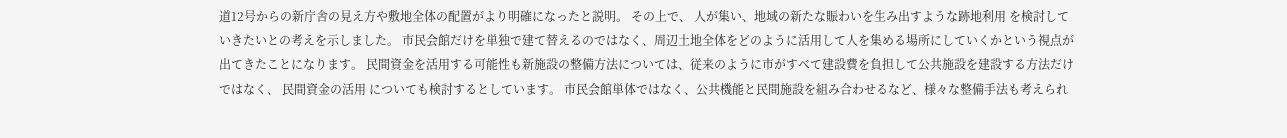道12号からの新庁舎の見え方や敷地全体の配置がより明確になったと説明。 その上で、 人が集い、地域の新たな賑わいを生み出すような跡地利用 を検討していきたいとの考えを示しました。 市民会館だけを単独で建て替えるのではなく、周辺土地全体をどのように活用して人を集める場所にしていくかという視点が出てきたことになります。 民間資金を活用する可能性も新施設の整備方法については、従来のように市がすべて建設費を負担して公共施設を建設する方法だけではなく、 民間資金の活用 についても検討するとしています。 市民会館単体ではなく、公共機能と民間施設を組み合わせるなど、様々な整備手法も考えられ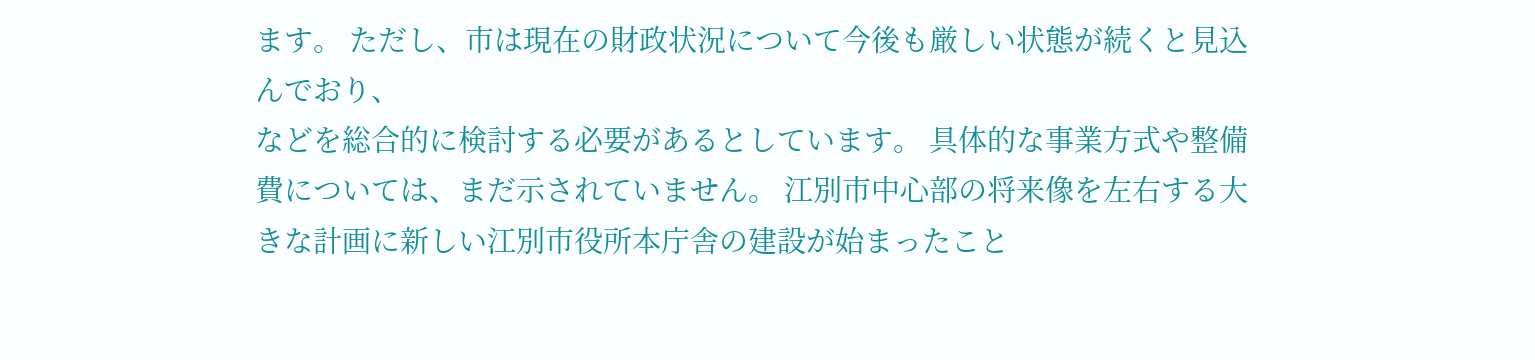ます。 ただし、市は現在の財政状況について今後も厳しい状態が続くと見込んでおり、
などを総合的に検討する必要があるとしています。 具体的な事業方式や整備費については、まだ示されていません。 江別市中心部の将来像を左右する大きな計画に新しい江別市役所本庁舎の建設が始まったこと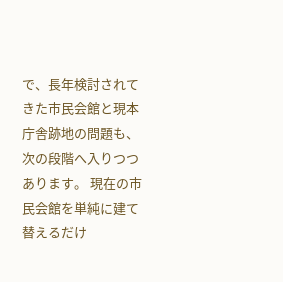で、長年検討されてきた市民会館と現本庁舎跡地の問題も、次の段階へ入りつつあります。 現在の市民会館を単純に建て替えるだけ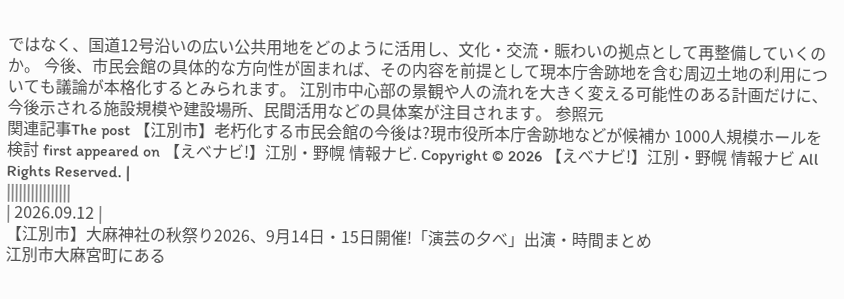ではなく、国道12号沿いの広い公共用地をどのように活用し、文化・交流・賑わいの拠点として再整備していくのか。 今後、市民会館の具体的な方向性が固まれば、その内容を前提として現本庁舎跡地を含む周辺土地の利用についても議論が本格化するとみられます。 江別市中心部の景観や人の流れを大きく変える可能性のある計画だけに、今後示される施設規模や建設場所、民間活用などの具体案が注目されます。 参照元
関連記事The post 【江別市】老朽化する市民会館の今後は?現市役所本庁舎跡地などが候補か 1000人規模ホールを検討 first appeared on 【えべナビ!】江別・野幌 情報ナビ. Copyright © 2026 【えべナビ!】江別・野幌 情報ナビ All Rights Reserved. |
||||||||||||||||
| 2026.09.12 |
【江別市】大麻神社の秋祭り2026、9月14日・15日開催!「演芸の夕べ」出演・時間まとめ
江別市大麻宮町にある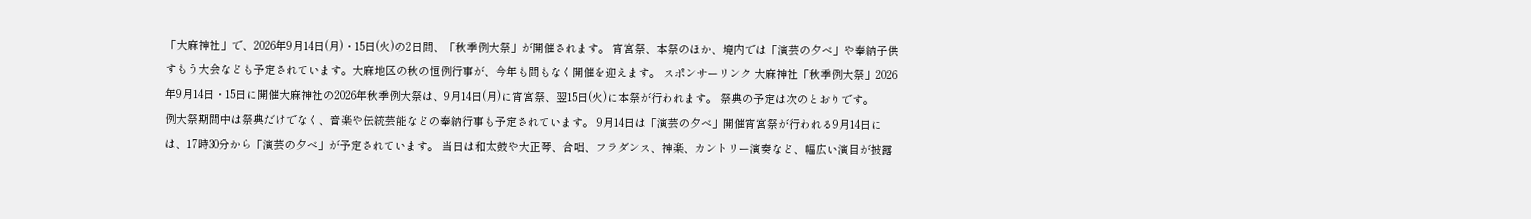「大麻神社」で、2026年9月14日(月)・15日(火)の2日間、「秋季例大祭」が開催されます。 宵宮祭、本祭のほか、境内では「演芸の夕べ」や奉納子供すもう大会なども予定されています。大麻地区の秋の恒例行事が、今年も間もなく開催を迎えます。 スポンサーリンク 大麻神社「秋季例大祭」2026年9月14日・15日に開催大麻神社の2026年秋季例大祭は、9月14日(月)に宵宮祭、翌15日(火)に本祭が行われます。 祭典の予定は次のとおりです。
例大祭期間中は祭典だけでなく、音楽や伝統芸能などの奉納行事も予定されています。 9月14日は「演芸の夕べ」開催宵宮祭が行われる9月14日には、17時30分から「演芸の夕べ」が予定されています。 当日は和太鼓や大正琴、合唱、フラダンス、神楽、カントリー演奏など、幅広い演目が披露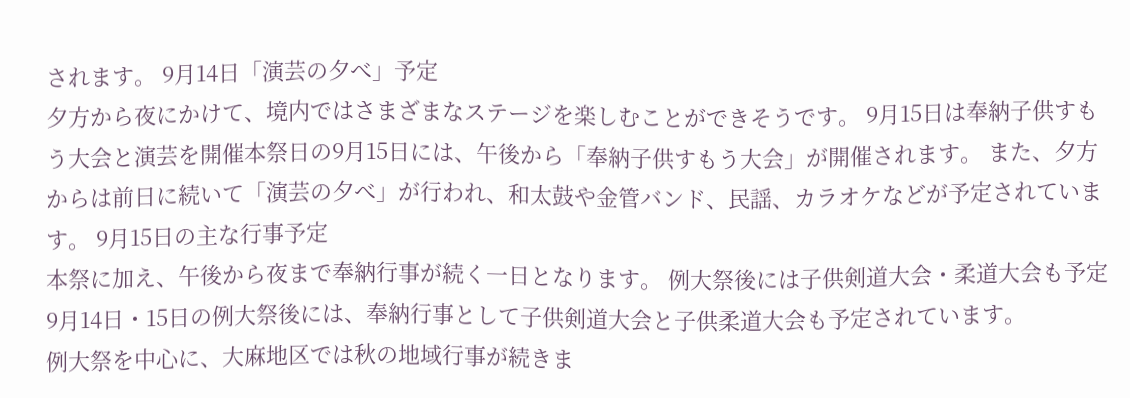されます。 9月14日「演芸の夕べ」予定
夕方から夜にかけて、境内ではさまざまなステージを楽しむことができそうです。 9月15日は奉納子供すもう大会と演芸を開催本祭日の9月15日には、午後から「奉納子供すもう大会」が開催されます。 また、夕方からは前日に続いて「演芸の夕べ」が行われ、和太鼓や金管バンド、民謡、カラオケなどが予定されています。 9月15日の主な行事予定
本祭に加え、午後から夜まで奉納行事が続く一日となります。 例大祭後には子供剣道大会・柔道大会も予定9月14日・15日の例大祭後には、奉納行事として子供剣道大会と子供柔道大会も予定されています。
例大祭を中心に、大麻地区では秋の地域行事が続きま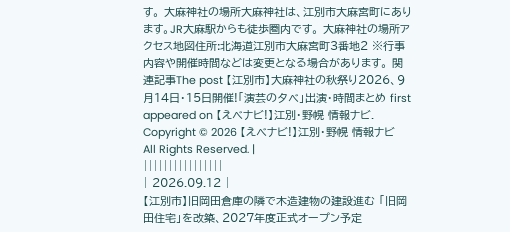す。 大麻神社の場所大麻神社は、江別市大麻宮町にあります。JR大麻駅からも徒歩圏内です。 大麻神社の場所アクセス地図住所:北海道江別市大麻宮町3番地2 ※行事内容や開催時間などは変更となる場合があります。 関連記事The post 【江別市】大麻神社の秋祭り2026、9月14日・15日開催!「演芸の夕べ」出演・時間まとめ first appeared on 【えべナビ!】江別・野幌 情報ナビ. Copyright © 2026 【えべナビ!】江別・野幌 情報ナビ All Rights Reserved. |
||||||||||||||||
| 2026.09.12 |
【江別市】旧岡田倉庫の隣で木造建物の建設進む 「旧岡田住宅」を改築、2027年度正式オープン予定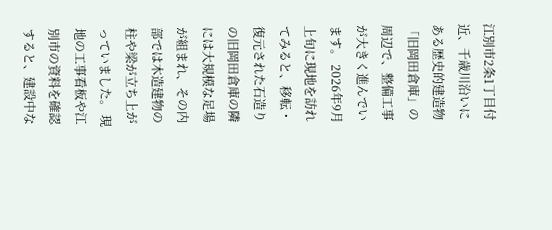江別市2条1丁目付近、千歳川沿いにある歴史的建造物「旧岡田倉庫」の周辺で、整備工事が大きく進んでいます。 2026年9月上旬に現地を訪れてみると、移転・復元された石造りの旧岡田倉庫の隣には大規模な足場が組まれ、その内部では木造建物の柱や梁が立ち上がっていました。 現地の工事看板や江別市の資料を確認すると、建設中な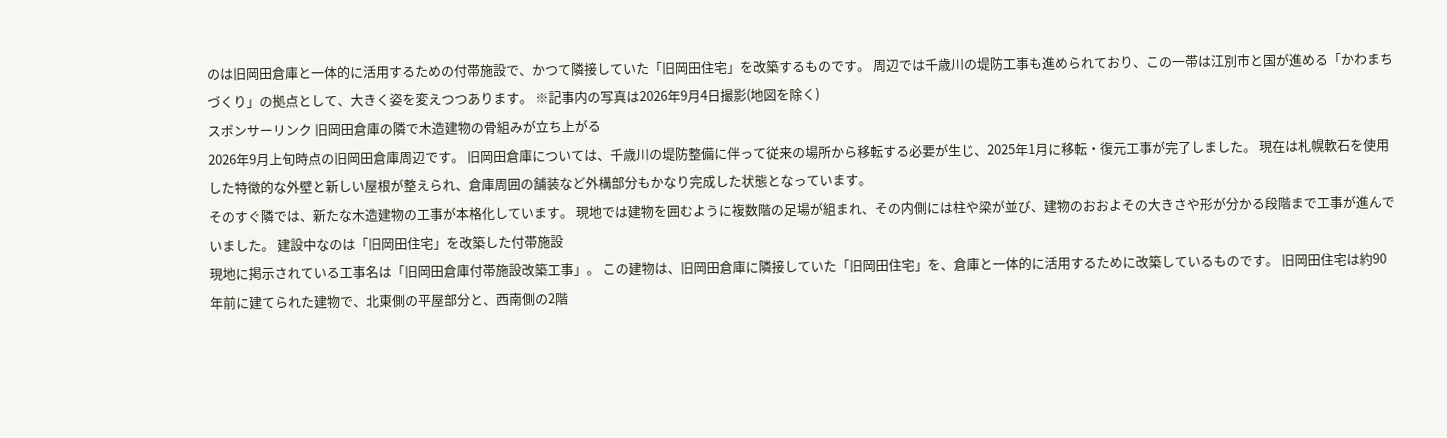のは旧岡田倉庫と一体的に活用するための付帯施設で、かつて隣接していた「旧岡田住宅」を改築するものです。 周辺では千歳川の堤防工事も進められており、この一帯は江別市と国が進める「かわまちづくり」の拠点として、大きく姿を変えつつあります。 ※記事内の写真は2026年9月4日撮影(地図を除く)
スポンサーリンク 旧岡田倉庫の隣で木造建物の骨組みが立ち上がる
2026年9月上旬時点の旧岡田倉庫周辺です。 旧岡田倉庫については、千歳川の堤防整備に伴って従来の場所から移転する必要が生じ、2025年1月に移転・復元工事が完了しました。 現在は札幌軟石を使用した特徴的な外壁と新しい屋根が整えられ、倉庫周囲の舗装など外構部分もかなり完成した状態となっています。
そのすぐ隣では、新たな木造建物の工事が本格化しています。 現地では建物を囲むように複数階の足場が組まれ、その内側には柱や梁が並び、建物のおおよその大きさや形が分かる段階まで工事が進んでいました。 建設中なのは「旧岡田住宅」を改築した付帯施設
現地に掲示されている工事名は「旧岡田倉庫付帯施設改築工事」。 この建物は、旧岡田倉庫に隣接していた「旧岡田住宅」を、倉庫と一体的に活用するために改築しているものです。 旧岡田住宅は約90年前に建てられた建物で、北東側の平屋部分と、西南側の2階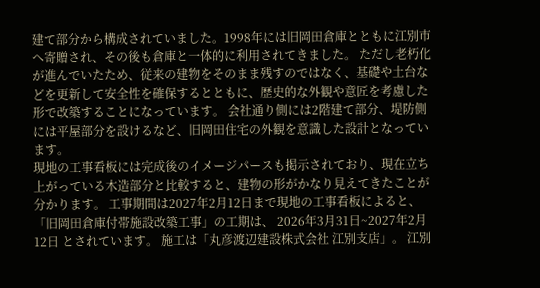建て部分から構成されていました。1998年には旧岡田倉庫とともに江別市へ寄贈され、その後も倉庫と一体的に利用されてきました。 ただし老朽化が進んでいたため、従来の建物をそのまま残すのではなく、基礎や土台などを更新して安全性を確保するとともに、歴史的な外観や意匠を考慮した形で改築することになっています。 会社通り側には2階建て部分、堤防側には平屋部分を設けるなど、旧岡田住宅の外観を意識した設計となっています。
現地の工事看板には完成後のイメージパースも掲示されており、現在立ち上がっている木造部分と比較すると、建物の形がかなり見えてきたことが分かります。 工事期間は2027年2月12日まで現地の工事看板によると、「旧岡田倉庫付帯施設改築工事」の工期は、 2026年3月31日~2027年2月12日 とされています。 施工は「丸彦渡辺建設株式会社 江別支店」。 江別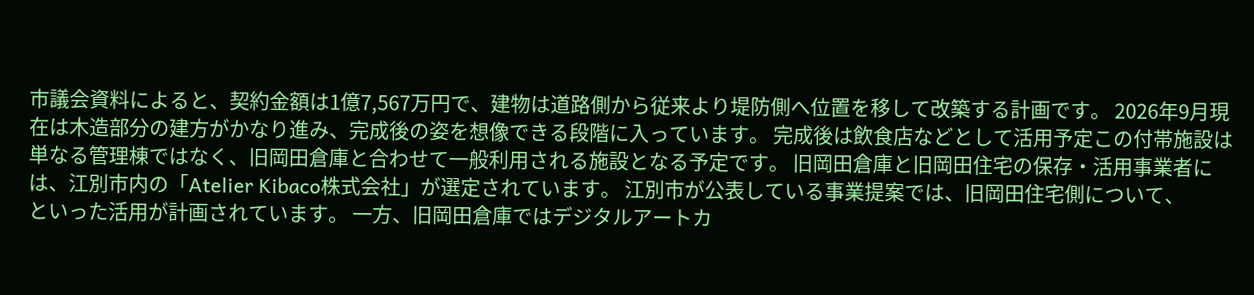市議会資料によると、契約金額は1億7,567万円で、建物は道路側から従来より堤防側へ位置を移して改築する計画です。 2026年9月現在は木造部分の建方がかなり進み、完成後の姿を想像できる段階に入っています。 完成後は飲食店などとして活用予定この付帯施設は単なる管理棟ではなく、旧岡田倉庫と合わせて一般利用される施設となる予定です。 旧岡田倉庫と旧岡田住宅の保存・活用事業者には、江別市内の「Atelier Kibaco株式会社」が選定されています。 江別市が公表している事業提案では、旧岡田住宅側について、
といった活用が計画されています。 一方、旧岡田倉庫ではデジタルアートカ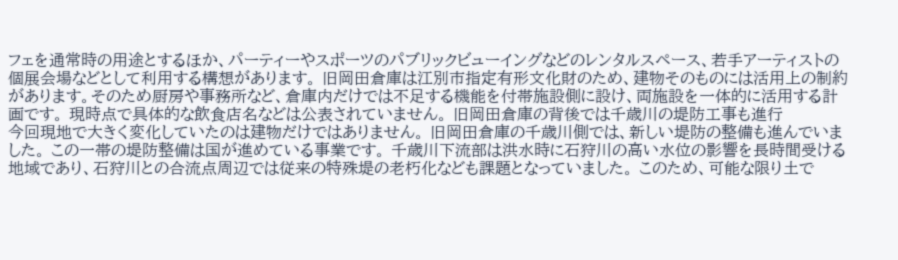フェを通常時の用途とするほか、パーティーやスポーツのパブリックビューイングなどのレンタルスペース、若手アーティストの個展会場などとして利用する構想があります。 旧岡田倉庫は江別市指定有形文化財のため、建物そのものには活用上の制約があります。そのため厨房や事務所など、倉庫内だけでは不足する機能を付帯施設側に設け、両施設を一体的に活用する計画です。 現時点で具体的な飲食店名などは公表されていません。 旧岡田倉庫の背後では千歳川の堤防工事も進行
今回現地で大きく変化していたのは建物だけではありません。 旧岡田倉庫の千歳川側では、新しい堤防の整備も進んでいました。 この一帯の堤防整備は国が進めている事業です。 千歳川下流部は洪水時に石狩川の高い水位の影響を長時間受ける地域であり、石狩川との合流点周辺では従来の特殊堤の老朽化なども課題となっていました。 このため、可能な限り土で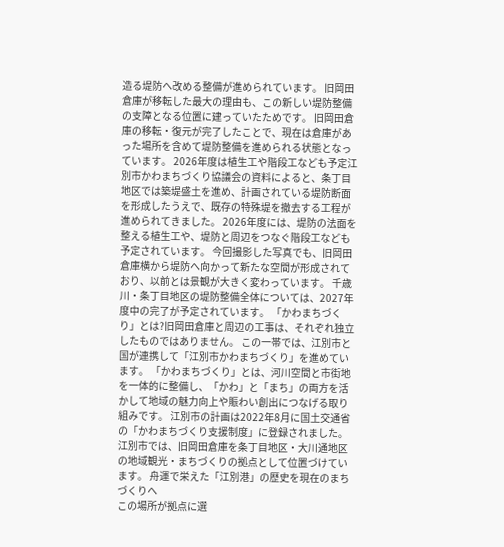造る堤防へ改める整備が進められています。 旧岡田倉庫が移転した最大の理由も、この新しい堤防整備の支障となる位置に建っていたためです。 旧岡田倉庫の移転・復元が完了したことで、現在は倉庫があった場所を含めて堤防整備を進められる状態となっています。 2026年度は植生工や階段工なども予定江別市かわまちづくり協議会の資料によると、条丁目地区では築堤盛土を進め、計画されている堤防断面を形成したうえで、既存の特殊堤を撤去する工程が進められてきました。 2026年度には、堤防の法面を整える植生工や、堤防と周辺をつなぐ階段工なども予定されています。 今回撮影した写真でも、旧岡田倉庫横から堤防へ向かって新たな空間が形成されており、以前とは景観が大きく変わっています。 千歳川・条丁目地区の堤防整備全体については、2027年度中の完了が予定されています。 「かわまちづくり」とは?旧岡田倉庫と周辺の工事は、それぞれ独立したものではありません。 この一帯では、江別市と国が連携して「江別市かわまちづくり」を進めています。 「かわまちづくり」とは、河川空間と市街地を一体的に整備し、「かわ」と「まち」の両方を活かして地域の魅力向上や賑わい創出につなげる取り組みです。 江別市の計画は2022年8月に国土交通省の「かわまちづくり支援制度」に登録されました。 江別市では、旧岡田倉庫を条丁目地区・大川通地区の地域観光・まちづくりの拠点として位置づけています。 舟運で栄えた「江別港」の歴史を現在のまちづくりへ
この場所が拠点に選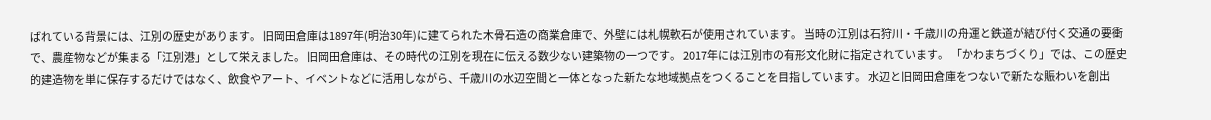ばれている背景には、江別の歴史があります。 旧岡田倉庫は1897年(明治30年)に建てられた木骨石造の商業倉庫で、外壁には札幌軟石が使用されています。 当時の江別は石狩川・千歳川の舟運と鉄道が結び付く交通の要衝で、農産物などが集まる「江別港」として栄えました。 旧岡田倉庫は、その時代の江別を現在に伝える数少ない建築物の一つです。 2017年には江別市の有形文化財に指定されています。 「かわまちづくり」では、この歴史的建造物を単に保存するだけではなく、飲食やアート、イベントなどに活用しながら、千歳川の水辺空間と一体となった新たな地域拠点をつくることを目指しています。 水辺と旧岡田倉庫をつないで新たな賑わいを創出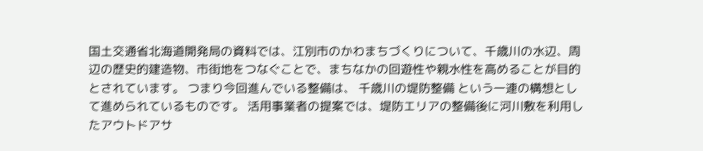国土交通省北海道開発局の資料では、江別市のかわまちづくりについて、千歳川の水辺、周辺の歴史的建造物、市街地をつなぐことで、まちなかの回遊性や親水性を高めることが目的とされています。 つまり今回進んでいる整備は、 千歳川の堤防整備 という一連の構想として進められているものです。 活用事業者の提案では、堤防エリアの整備後に河川敷を利用したアウトドアサ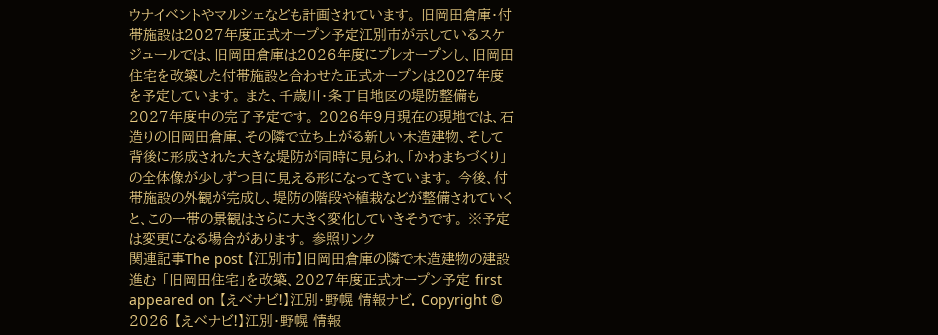ウナイベントやマルシェなども計画されています。 旧岡田倉庫・付帯施設は2027年度正式オープン予定江別市が示しているスケジュールでは、旧岡田倉庫は2026年度にプレオープンし、旧岡田住宅を改築した付帯施設と合わせた正式オープンは2027年度を予定しています。 また、千歳川・条丁目地区の堤防整備も2027年度中の完了予定です。 2026年9月現在の現地では、石造りの旧岡田倉庫、その隣で立ち上がる新しい木造建物、そして背後に形成された大きな堤防が同時に見られ、「かわまちづくり」の全体像が少しずつ目に見える形になってきています。 今後、付帯施設の外観が完成し、堤防の階段や植栽などが整備されていくと、この一帯の景観はさらに大きく変化していきそうです。 ※予定は変更になる場合があります。 参照リンク
関連記事The post 【江別市】旧岡田倉庫の隣で木造建物の建設進む 「旧岡田住宅」を改築、2027年度正式オープン予定 first appeared on 【えべナビ!】江別・野幌 情報ナビ. Copyright © 2026 【えべナビ!】江別・野幌 情報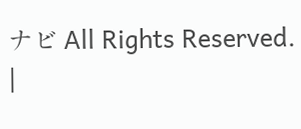ナビ All Rights Reserved. |